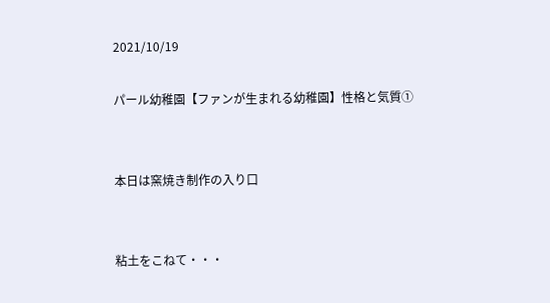2021/10/19

パール幼稚園【ファンが生まれる幼稚園】性格と気質①


本日は窯焼き制作の入り口


粘土をこねて・・・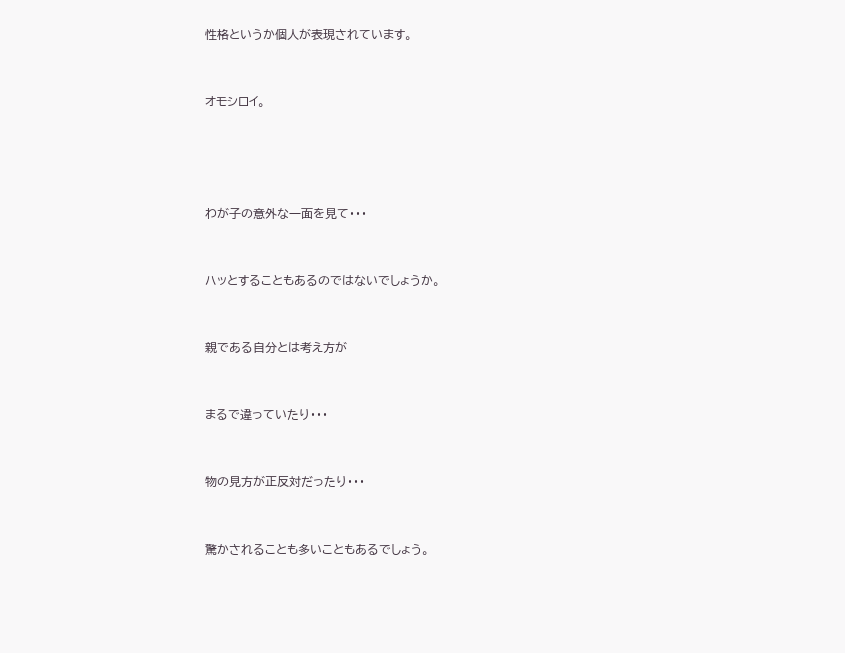性格というか個人が表現されています。


オモシロイ。




わが子の意外な一面を見て・・・


ハッとすることもあるのではないでしょうか。


親である自分とは考え方が


まるで違っていたり・・・


物の見方が正反対だったり・・・


驚かされることも多いこともあるでしょう。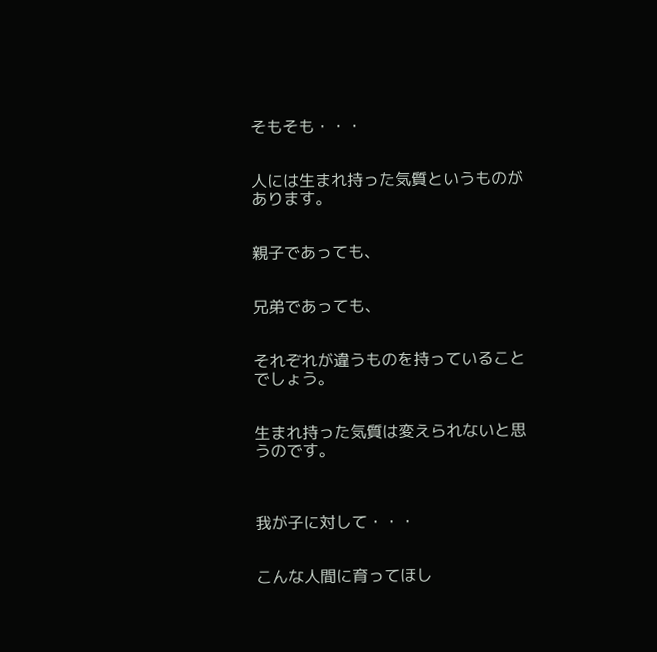そもそも・・・


人には生まれ持った気質というものがあります。


親子であっても、


兄弟であっても、


それぞれが違うものを持っていることでしょう。


生まれ持った気質は変えられないと思うのです。



我が子に対して・・・


こんな人間に育ってほし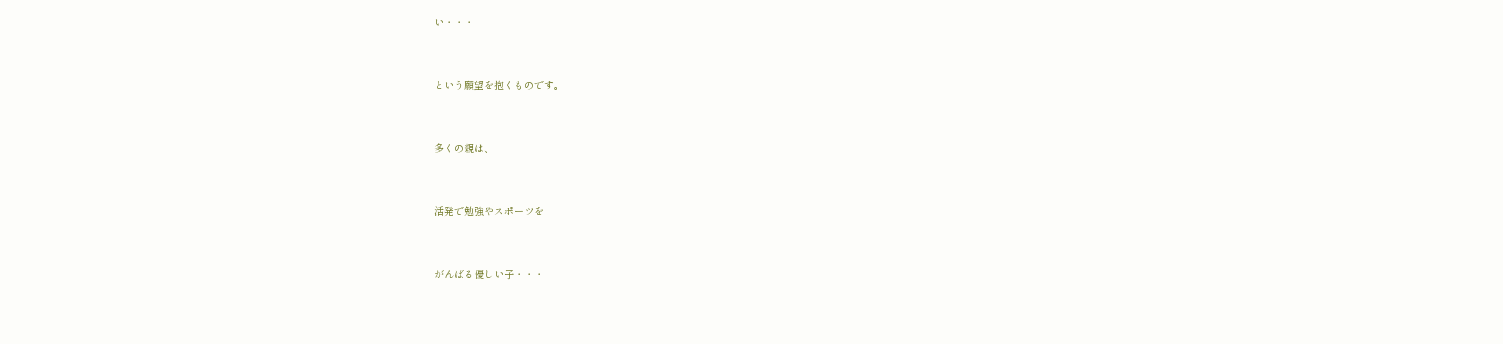い・・・


という願望を抱くものです。


多くの親は、


活発で勉強やスポーツを


がんばる優しい子・・・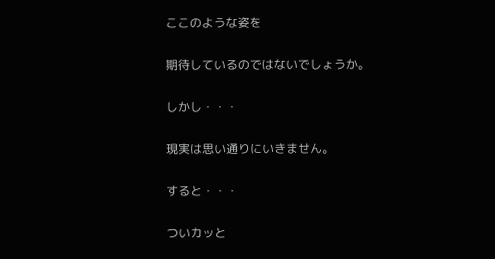ここのような姿を


期待しているのではないでしょうか。


しかし・・・


現実は思い通りにいきません。


すると・・・


ついカッと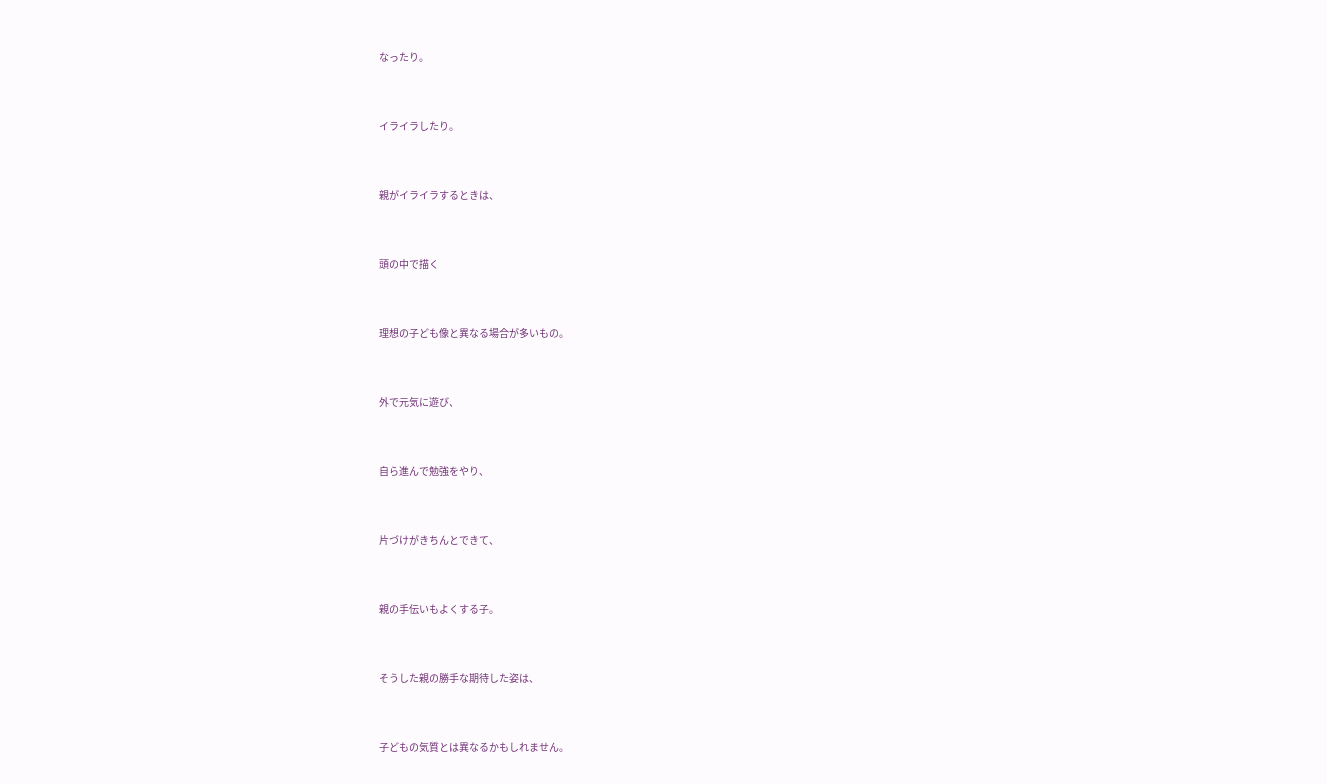なったり。


イライラしたり。


親がイライラするときは、


頭の中で描く


理想の子ども像と異なる場合が多いもの。


外で元気に遊び、


自ら進んで勉強をやり、


片づけがきちんとできて、


親の手伝いもよくする子。


そうした親の勝手な期待した姿は、


子どもの気質とは異なるかもしれません。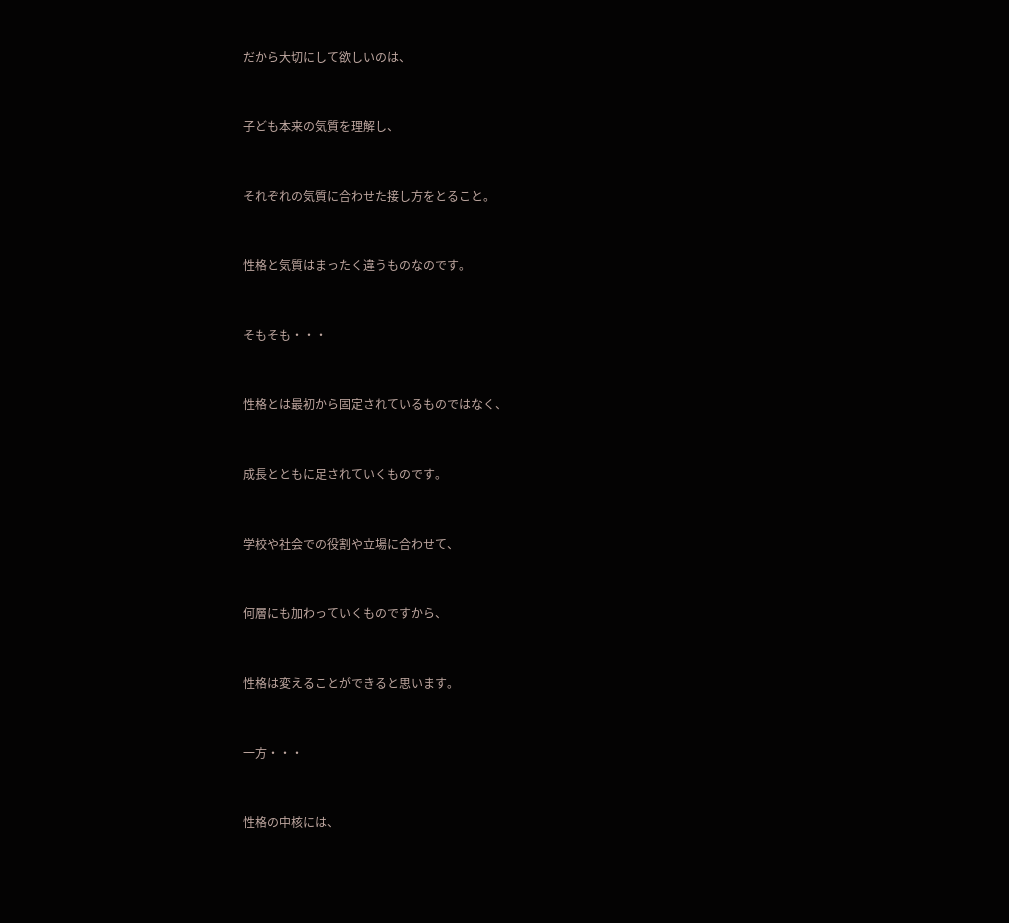だから大切にして欲しいのは、


子ども本来の気質を理解し、


それぞれの気質に合わせた接し方をとること。


性格と気質はまったく違うものなのです。


そもそも・・・


性格とは最初から固定されているものではなく、


成長とともに足されていくものです。


学校や社会での役割や立場に合わせて、


何層にも加わっていくものですから、


性格は変えることができると思います。


一方・・・


性格の中核には、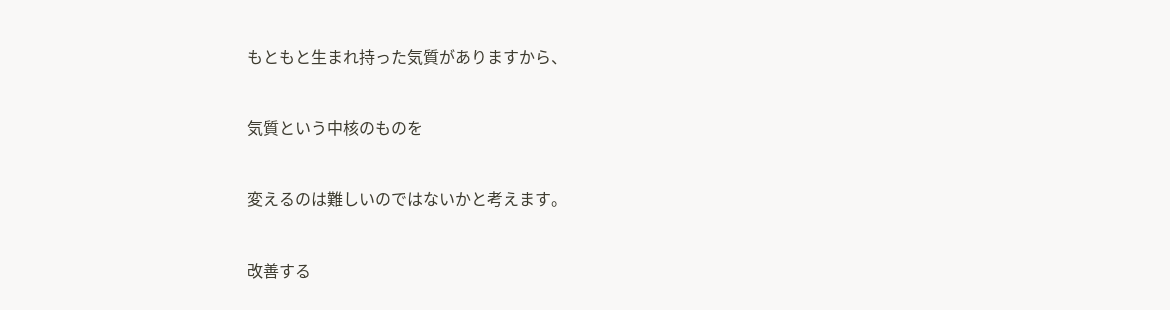もともと生まれ持った気質がありますから、


気質という中核のものを


変えるのは難しいのではないかと考えます。


改善する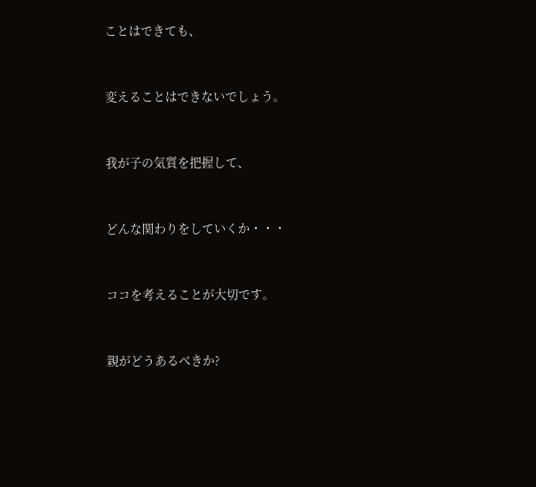ことはできても、


変えることはできないでしょう。


我が子の気質を把握して、


どんな関わりをしていくか・・・


ココを考えることが大切です。


親がどうあるべきか?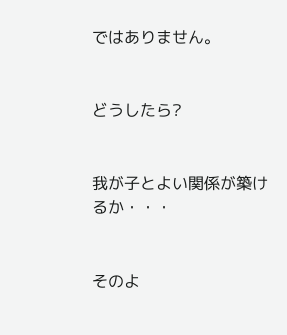ではありません。


どうしたら?


我が子とよい関係が築けるか・・・


そのよ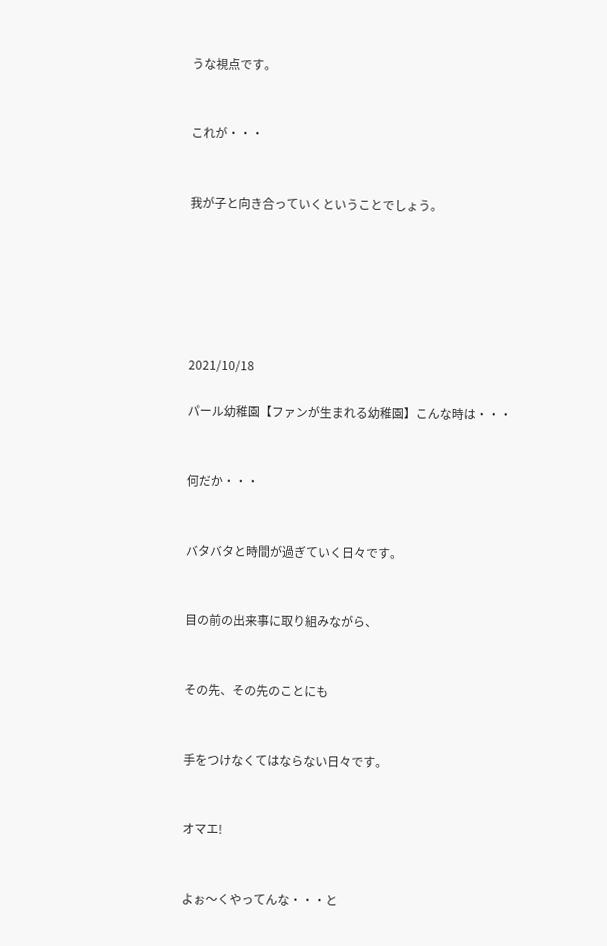うな視点です。


これが・・・


我が子と向き合っていくということでしょう。






2021/10/18

パール幼稚園【ファンが生まれる幼稚園】こんな時は・・・


何だか・・・


バタバタと時間が過ぎていく日々です。


目の前の出来事に取り組みながら、


その先、その先のことにも


手をつけなくてはならない日々です。


オマエ!


よぉ〜くやってんな・・・と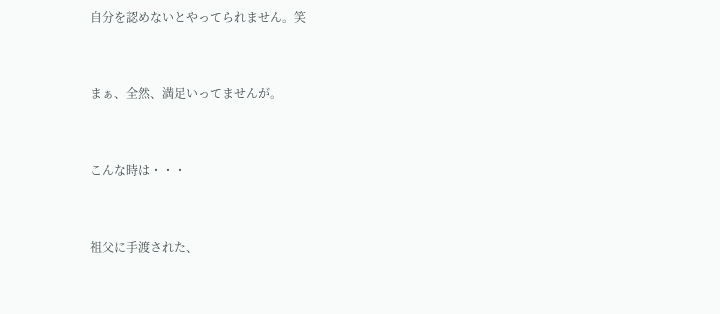自分を認めないとやってられません。笑


まぁ、全然、満足いってませんが。


こんな時は・・・


祖父に手渡された、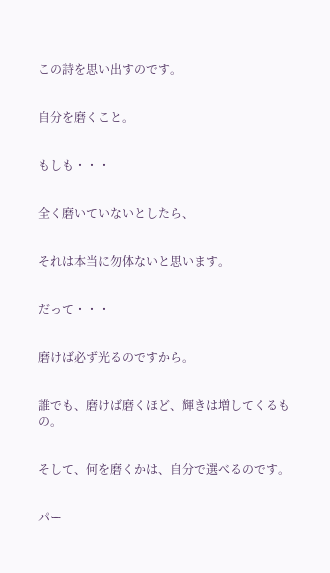この詩を思い出すのです。


自分を磨くこと。


もしも・・・


全く磨いていないとしたら、


それは本当に勿体ないと思います。


だって・・・


磨けば必ず光るのですから。


誰でも、磨けば磨くほど、輝きは増してくるもの。


そして、何を磨くかは、自分で選べるのです。


パー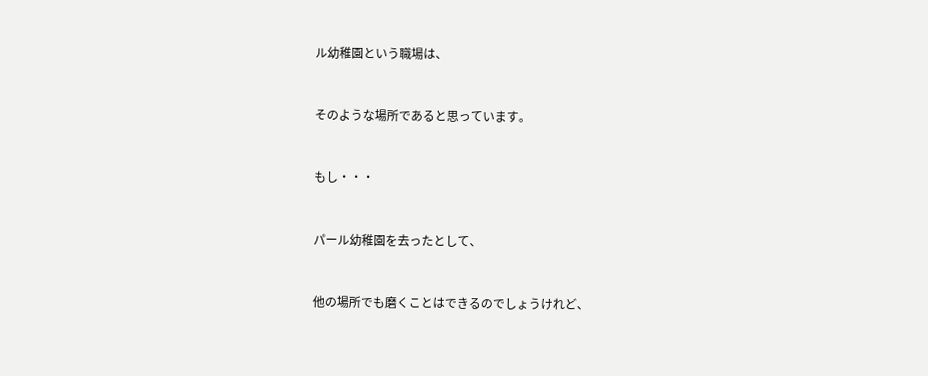ル幼稚園という職場は、


そのような場所であると思っています。


もし・・・


パール幼稚園を去ったとして、


他の場所でも磨くことはできるのでしょうけれど、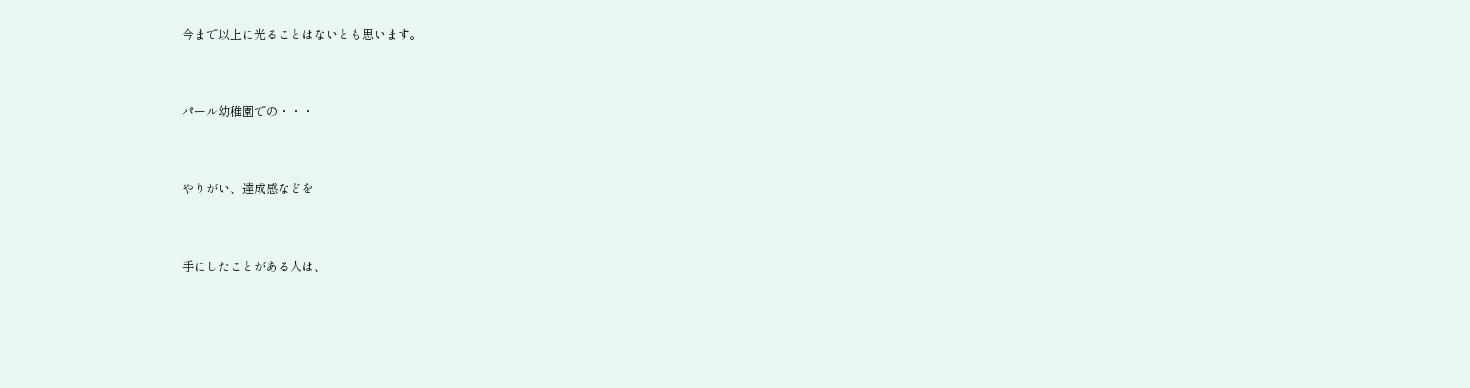今まで以上に光ることはないとも思います。


パール幼稚園での・・・


やりがい、達成感などを


手にしたことがある人は、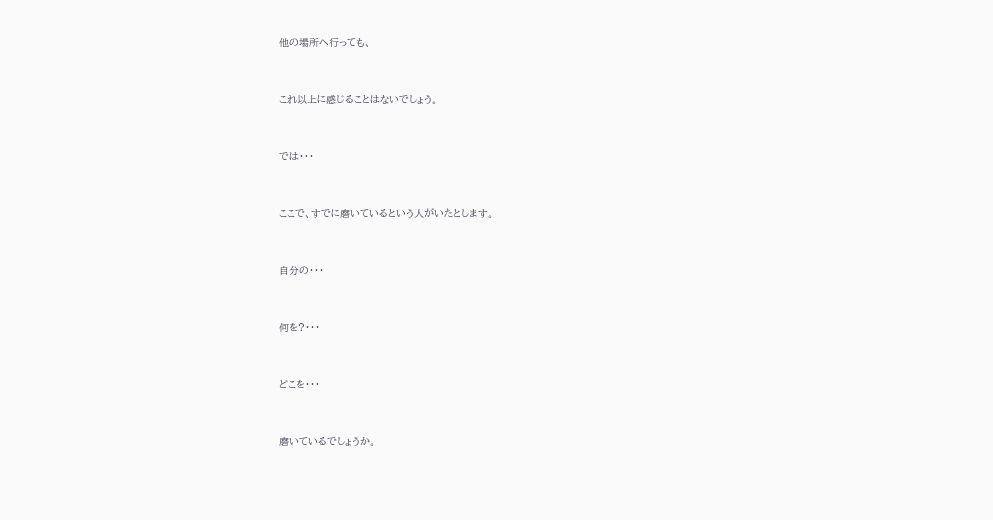他の場所へ行っても、


これ以上に感じることはないでしょう。


では・・・


ここで、すでに磨いているという人がいたとします。


自分の・・・


何を?・・・


どこを・・・


磨いているでしょうか。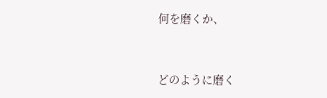何を磨くか、


どのように磨く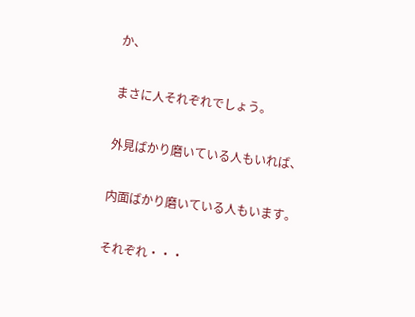か、


まさに人それぞれでしょう。


外見ばかり磨いている人もいれば、


内面ばかり磨いている人もいます。


それぞれ・・・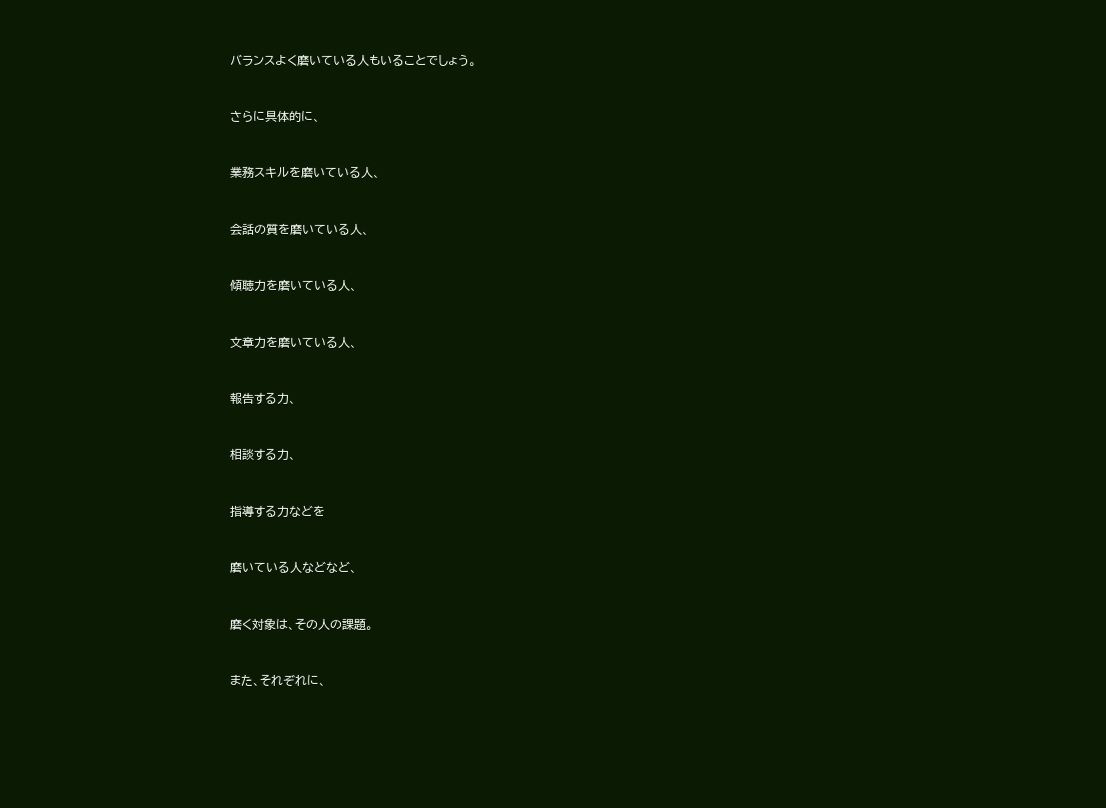バランスよく磨いている人もいることでしょう。


さらに具体的に、


業務スキルを磨いている人、


会話の質を磨いている人、


傾聴力を磨いている人、


文章力を磨いている人、


報告する力、


相談する力、


指導する力などを


磨いている人などなど、


磨く対象は、その人の課題。


また、それぞれに、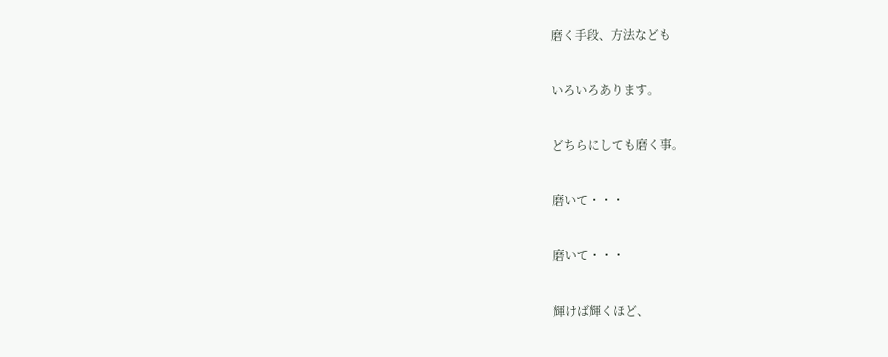磨く手段、方法なども


いろいろあります。


どちらにしても磨く事。


磨いて・・・


磨いて・・・


輝けば輝くほど、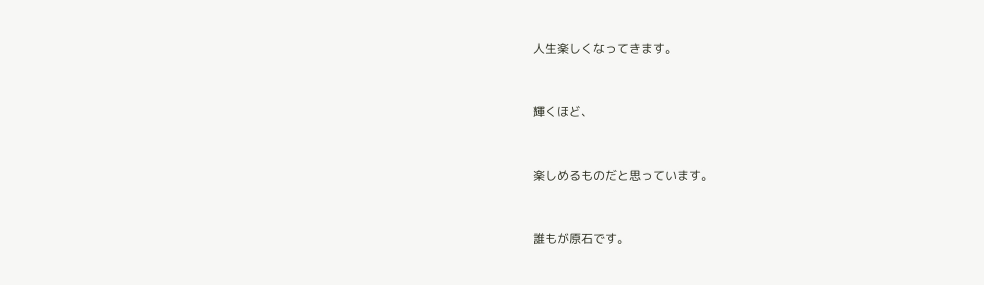人生楽しくなってきます。


輝くほど、


楽しめるものだと思っています。


誰もが原石です。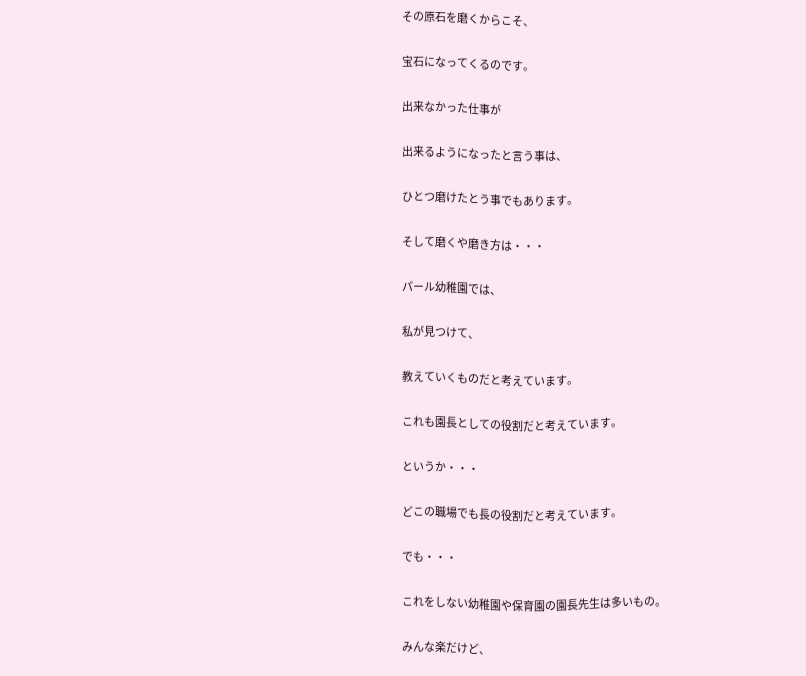その原石を磨くからこそ、


宝石になってくるのです。


出来なかった仕事が


出来るようになったと言う事は、


ひとつ磨けたとう事でもあります。


そして磨くや磨き方は・・・


パール幼稚園では、


私が見つけて、


教えていくものだと考えています。


これも園長としての役割だと考えています。


というか・・・


どこの職場でも長の役割だと考えています。


でも・・・


これをしない幼稚園や保育園の園長先生は多いもの。


みんな楽だけど、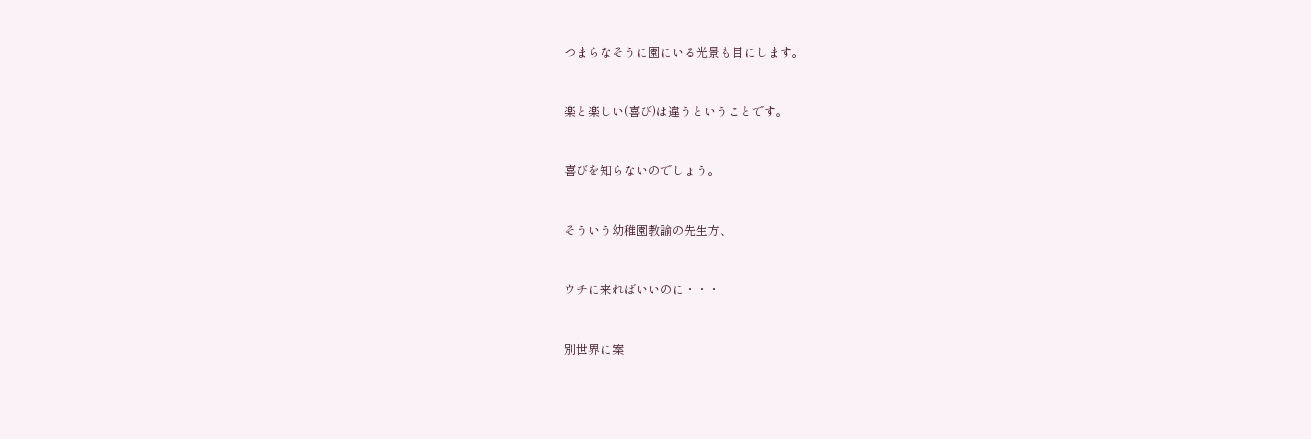つまらなそうに園にいる光景も目にします。


楽と楽しい(喜び)は違うということです。


喜びを知らないのでしょう。


そういう幼稚園教諭の先生方、


ウチに来ればいいのに・・・


別世界に案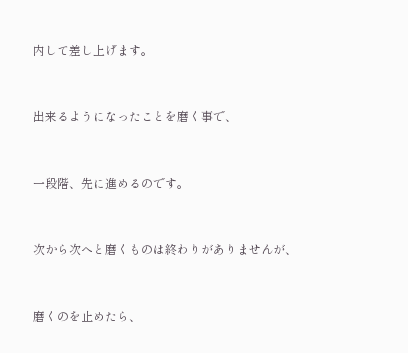内して差し上げます。


出来るようになったことを磨く事で、


一段階、先に進めるのです。


次から次へと磨くものは終わりがありませんが、


磨くのを止めたら、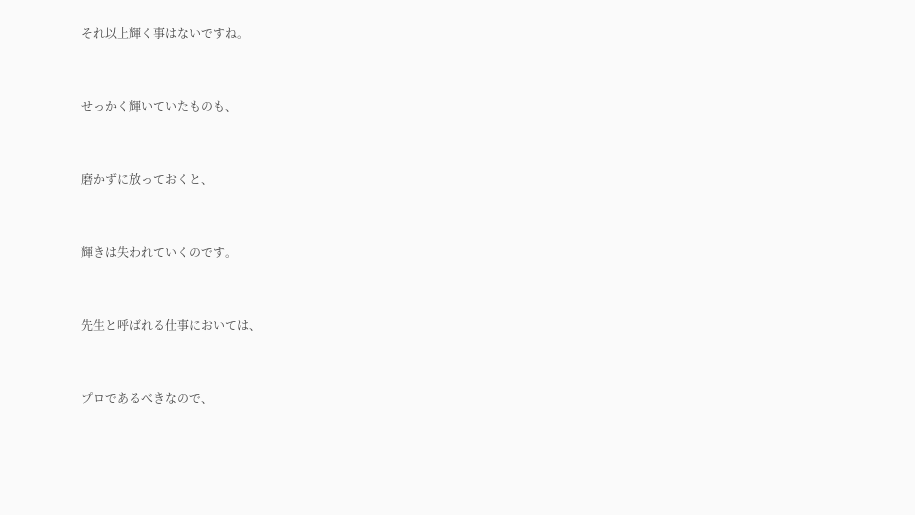それ以上輝く事はないですね。


せっかく輝いていたものも、


磨かずに放っておくと、


輝きは失われていくのです。


先生と呼ばれる仕事においては、


プロであるべきなので、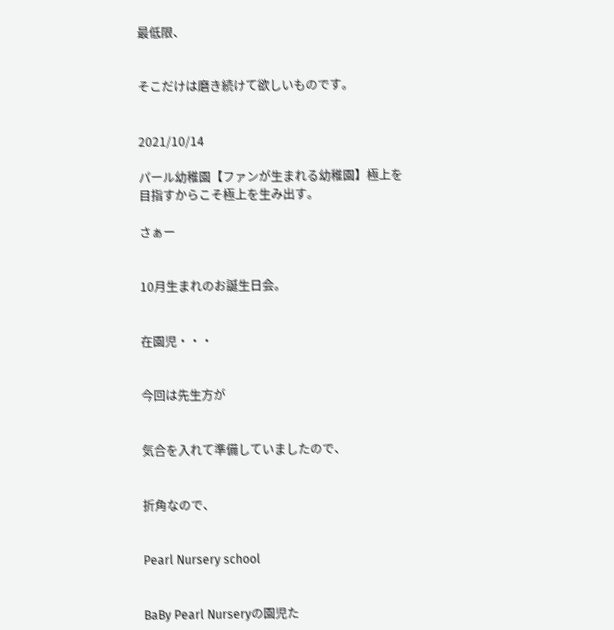最低限、


そこだけは磨き続けて欲しいものです。


2021/10/14

パール幼稚園【ファンが生まれる幼稚園】極上を目指すからこそ極上を生み出す。

さぁー


10月生まれのお誕生日会。


在園児・・・


今回は先生方が


気合を入れて準備していましたので、


折角なので、


Pearl Nursery school


BaBy Pearl Nurseryの園児た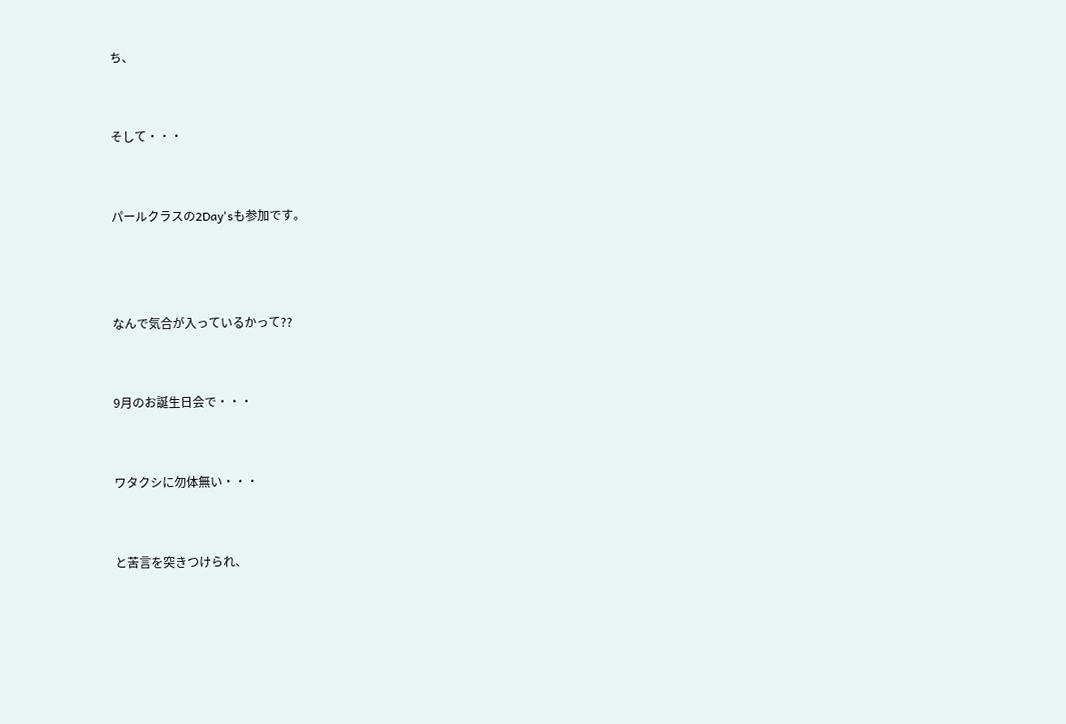ち、


そして・・・


パールクラスの2Day'sも参加です。



なんで気合が入っているかって??


9月のお誕生日会で・・・


ワタクシに勿体無い・・・


と苦言を突きつけられ、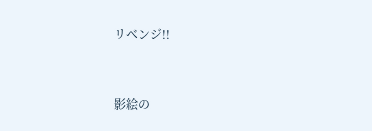リベンジ!!


影絵の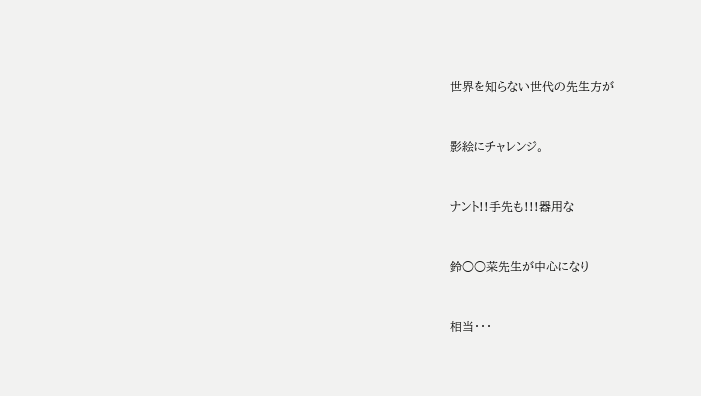世界を知らない世代の先生方が


影絵にチャレンジ。


ナント!!手先も!!!器用な


鈴○○菜先生が中心になり


相当・・・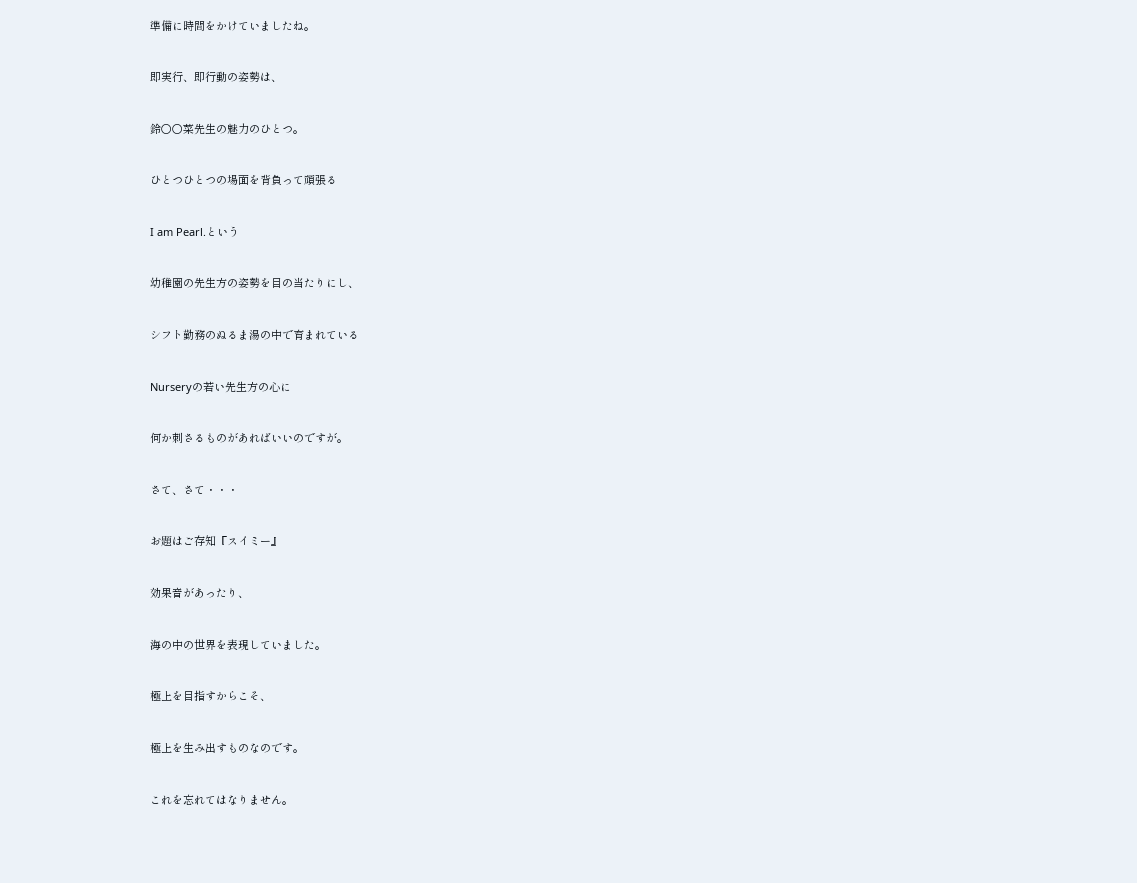準備に時間をかけていましたね。


即実行、即行動の姿勢は、


鈴○○菜先生の魅力のひとつ。


ひとつひとつの場面を背負って頑張る


I am Pearl.という


幼稚園の先生方の姿勢を目の当たりにし、


シフト勤務のぬるま湯の中で育まれている


Nurseryの若い先生方の心に


何か刺さるものがあればいいのですが。


さて、さて・・・


お題はご存知『スイミー』


効果音があったり、


海の中の世界を表現していました。


極上を目指すからこそ、


極上を生み出すものなのです。


これを忘れてはなりません。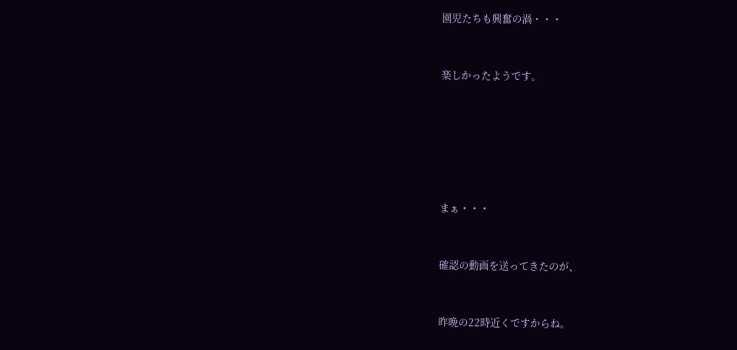園児たちも興奮の渦・・・


楽しかったようです。






まぁ・・・


確認の動画を送ってきたのが、


昨晩の22時近くですからね。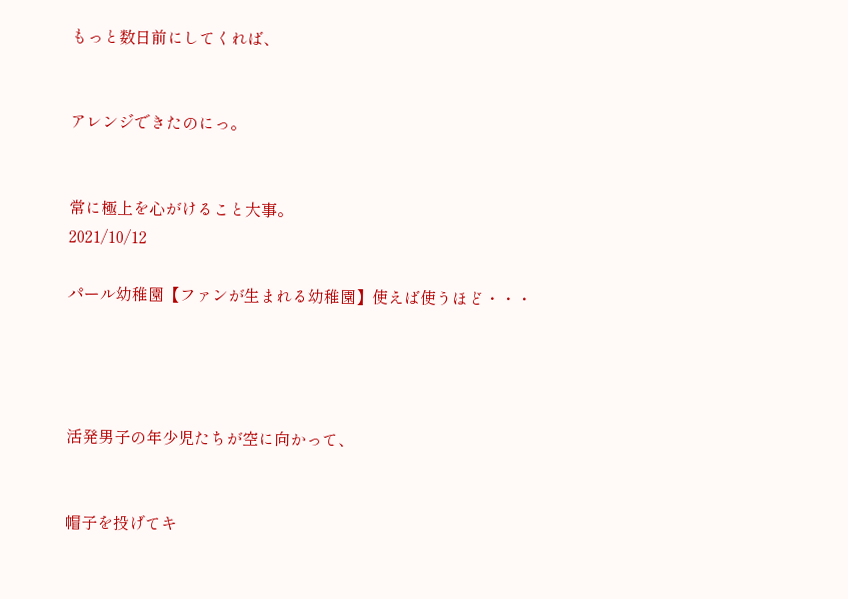もっと数日前にしてくれば、


アレンジできたのにっ。


常に極上を心がけること大事。
2021/10/12

パール幼稚園【ファンが生まれる幼稚園】使えば使うほど・・・




活発男子の年少児たちが空に向かって、


帽子を投げてキ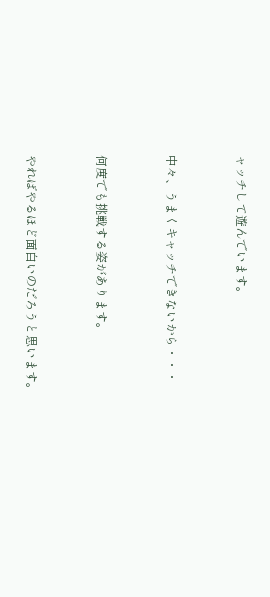ャッチして遊んでいます。


中々、うまくキャッチできないから・・・


何度でも挑戦する姿があります。


やればやるほど面白いのだろうと思います。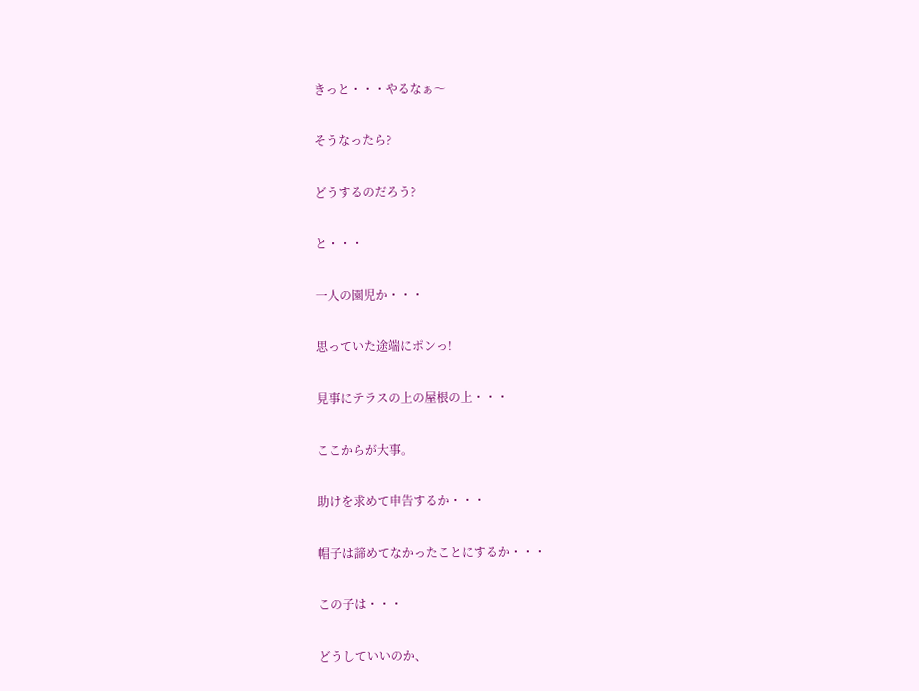きっと・・・やるなぁ〜


そうなったら?


どうするのだろう?


と・・・


一人の園児か・・・


思っていた途端にポンっ!


見事にテラスの上の屋根の上・・・


ここからが大事。


助けを求めて申告するか・・・


帽子は諦めてなかったことにするか・・・


この子は・・・


どうしていいのか、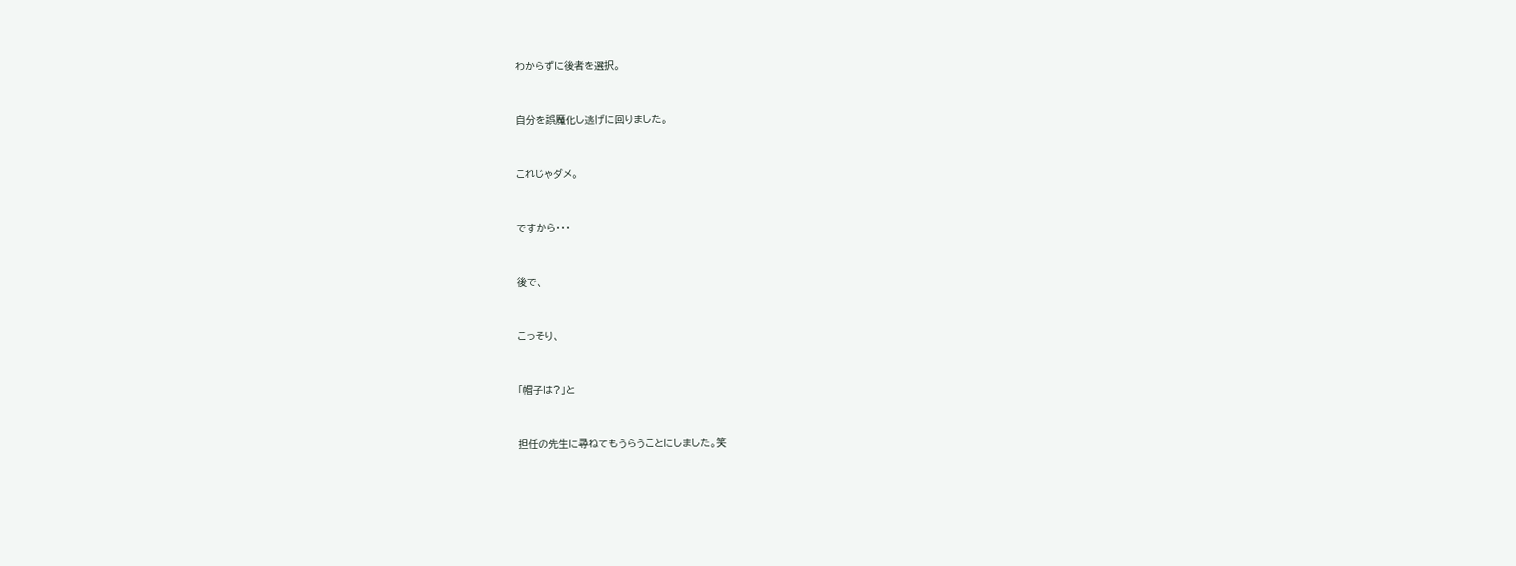わからずに後者を選択。


自分を誤魔化し逃げに回りました。


これじゃダメ。


ですから・・・


後で、


こっそり、


「帽子は?」と


担任の先生に尋ねてもうらうことにしました。笑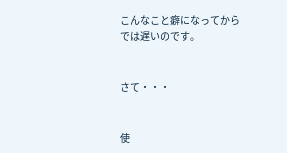こんなこと癖になってからでは遅いのです。


さて・・・


使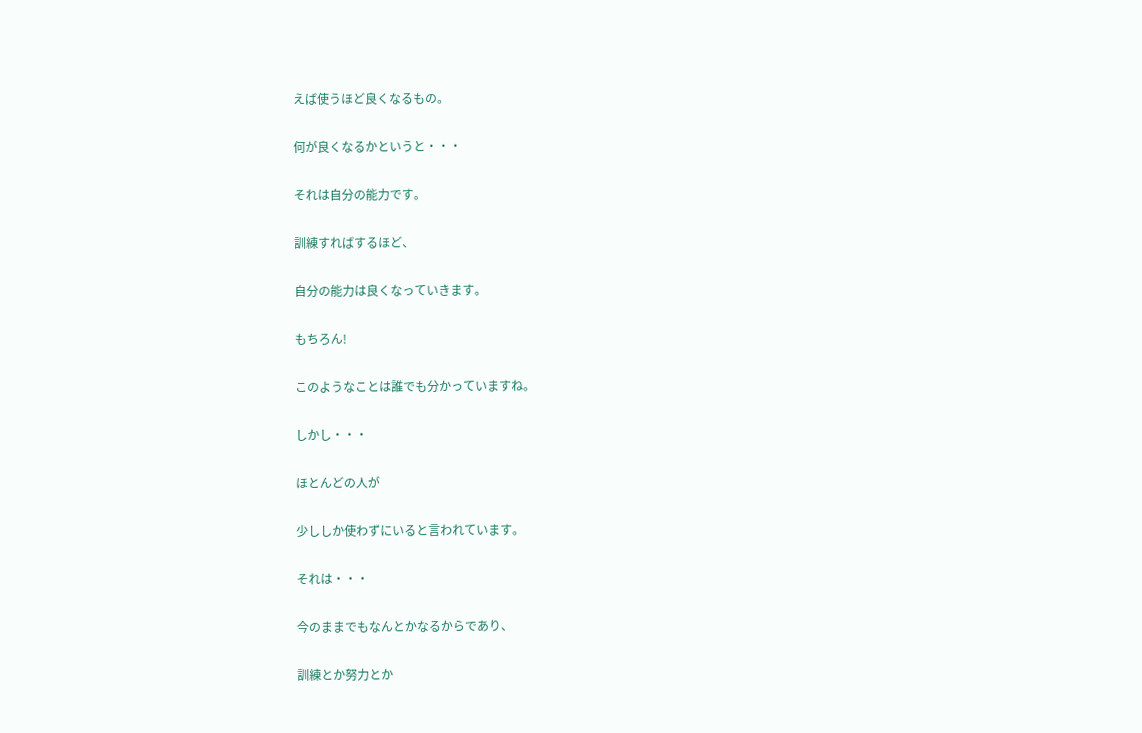えば使うほど良くなるもの。


何が良くなるかというと・・・


それは自分の能力です。


訓練すればするほど、


自分の能力は良くなっていきます。


もちろん!


このようなことは誰でも分かっていますね。


しかし・・・


ほとんどの人が


少ししか使わずにいると言われています。


それは・・・


今のままでもなんとかなるからであり、


訓練とか努力とか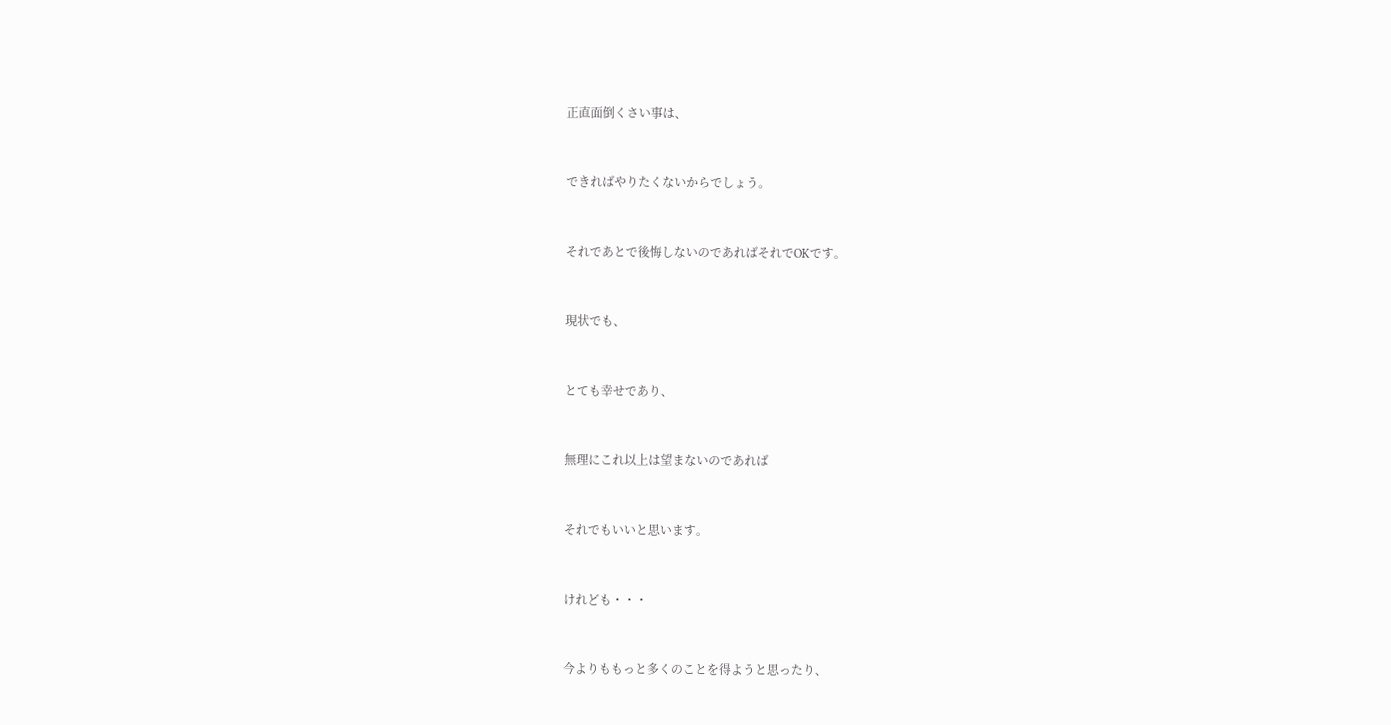正直面倒くさい事は、


できればやりたくないからでしょう。


それであとで後悔しないのであればそれでOKです。


現状でも、


とても幸せであり、


無理にこれ以上は望まないのであれば


それでもいいと思います。


けれども・・・


今よりももっと多くのことを得ようと思ったり、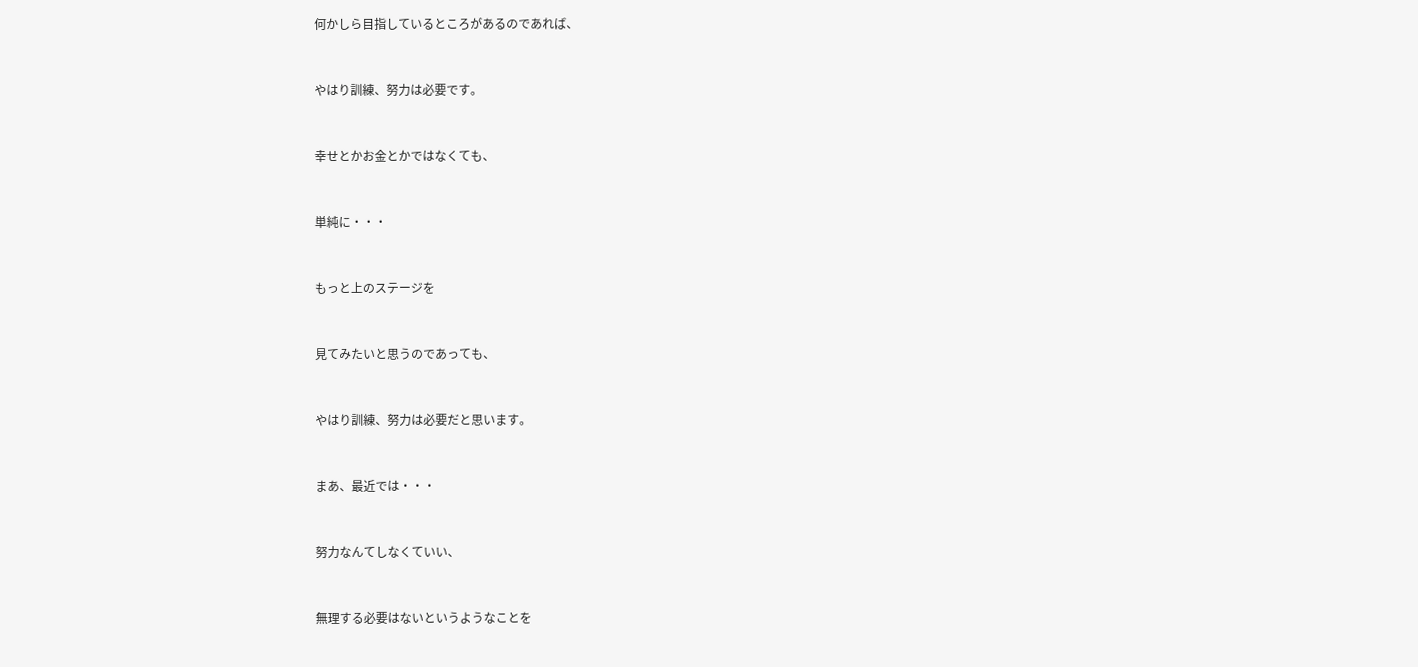何かしら目指しているところがあるのであれば、


やはり訓練、努力は必要です。


幸せとかお金とかではなくても、


単純に・・・


もっと上のステージを


見てみたいと思うのであっても、


やはり訓練、努力は必要だと思います。


まあ、最近では・・・


努力なんてしなくていい、


無理する必要はないというようなことを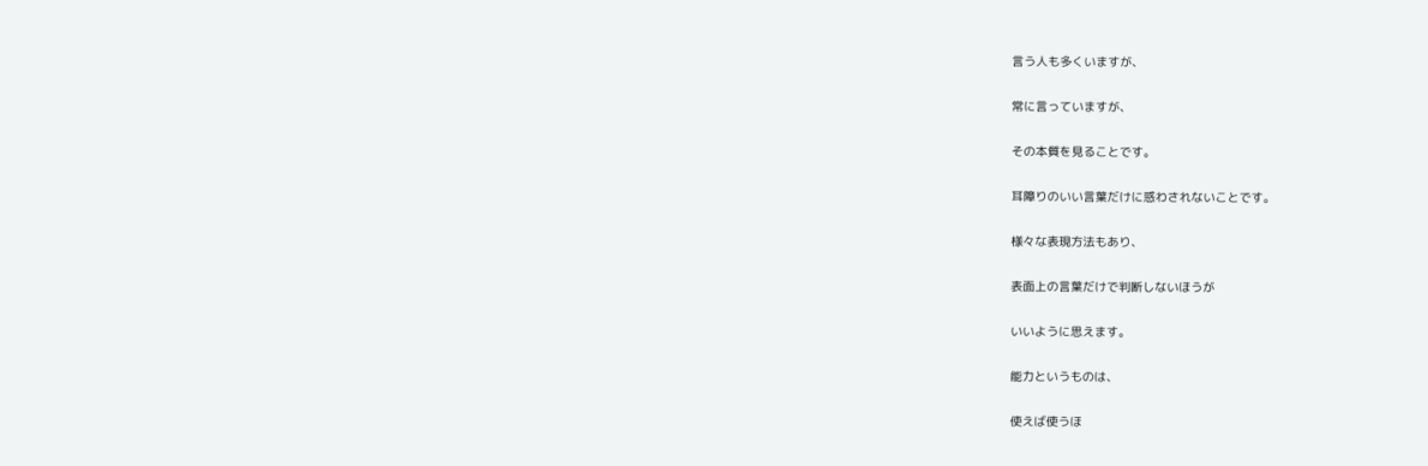言う人も多くいますが、


常に言っていますが、


その本質を見ることです。


耳障りのいい言葉だけに惑わされないことです。


様々な表現方法もあり、


表面上の言葉だけで判断しないほうが


いいように思えます。


能力というものは、


使えば使うほ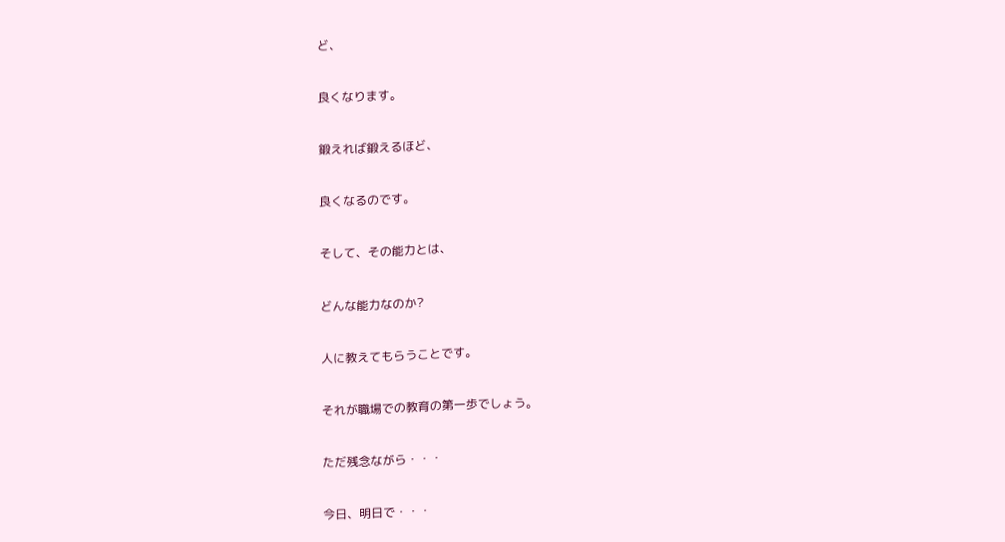ど、


良くなります。


鍛えれば鍛えるほど、


良くなるのです。


そして、その能力とは、


どんな能力なのか?


人に教えてもらうことです。


それが職場での教育の第一歩でしょう。


ただ残念ながら・・・


今日、明日で・・・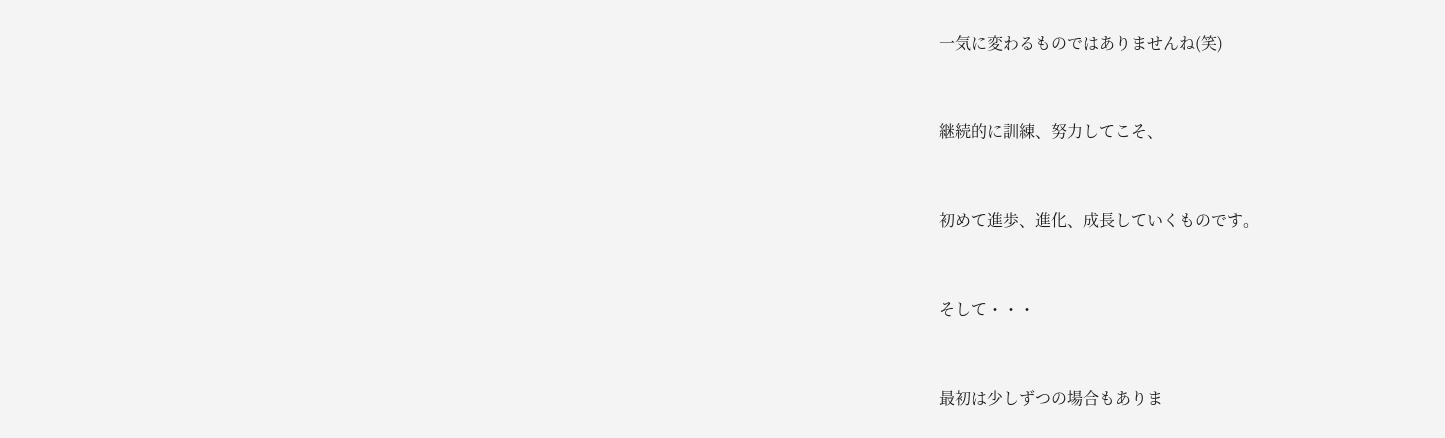一気に変わるものではありませんね(笑)


継続的に訓練、努力してこそ、


初めて進歩、進化、成長していくものです。


そして・・・


最初は少しずつの場合もありま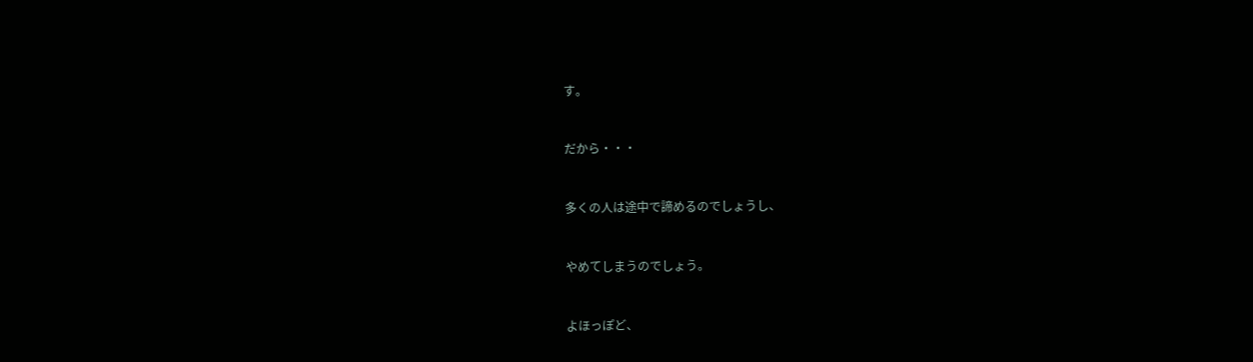す。


だから・・・


多くの人は途中で諦めるのでしょうし、


やめてしまうのでしょう。


よほっぽど、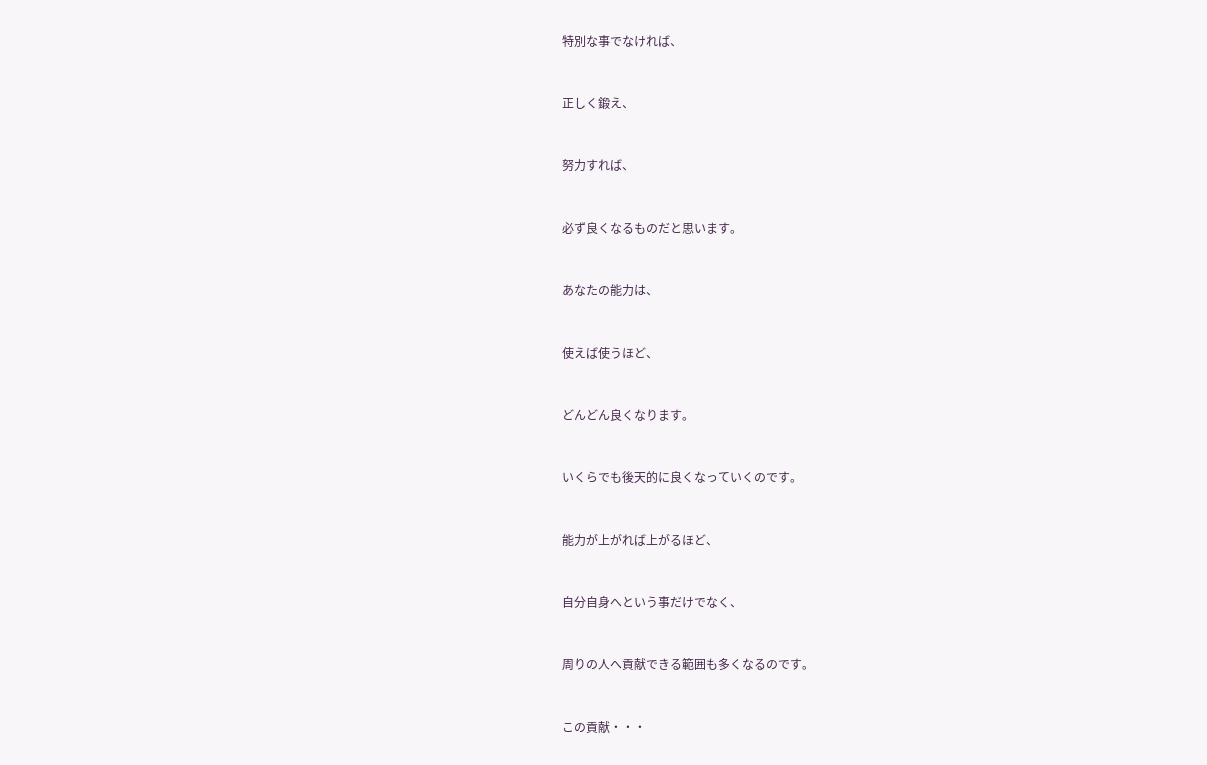特別な事でなければ、


正しく鍛え、


努力すれば、


必ず良くなるものだと思います。


あなたの能力は、


使えば使うほど、


どんどん良くなります。


いくらでも後天的に良くなっていくのです。


能力が上がれば上がるほど、


自分自身へという事だけでなく、


周りの人へ貢献できる範囲も多くなるのです。


この貢献・・・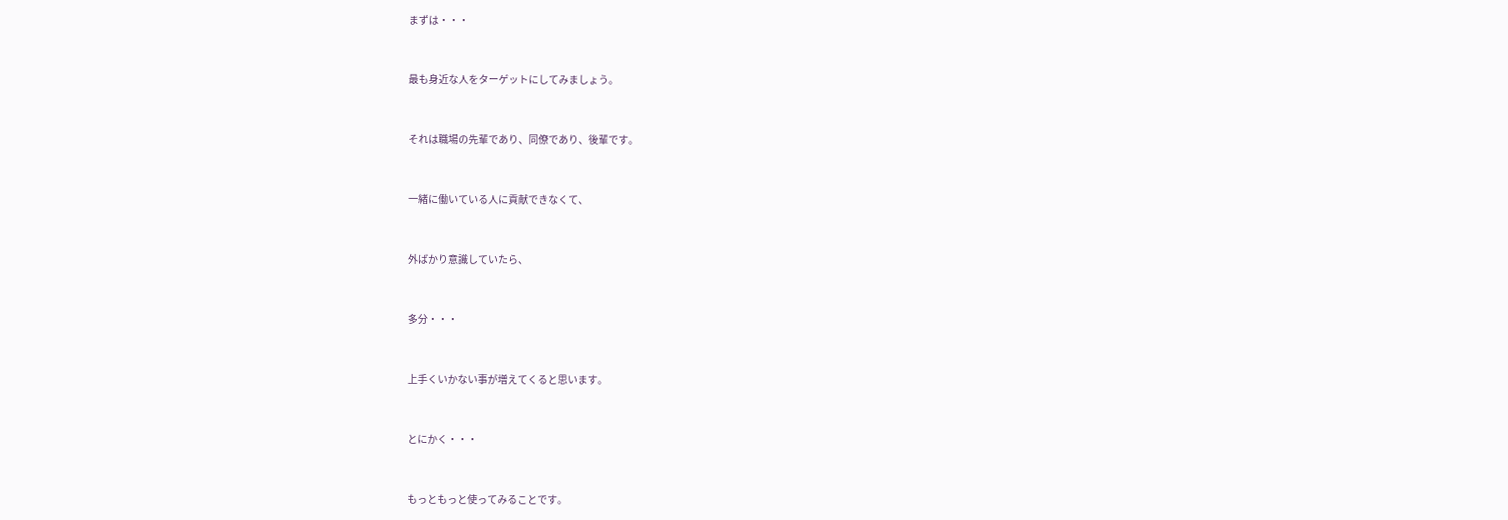まずは・・・


最も身近な人をターゲットにしてみましょう。


それは職場の先輩であり、同僚であり、後輩です。


一緒に働いている人に貢献できなくて、


外ばかり意識していたら、


多分・・・


上手くいかない事が増えてくると思います。


とにかく・・・


もっともっと使ってみることです。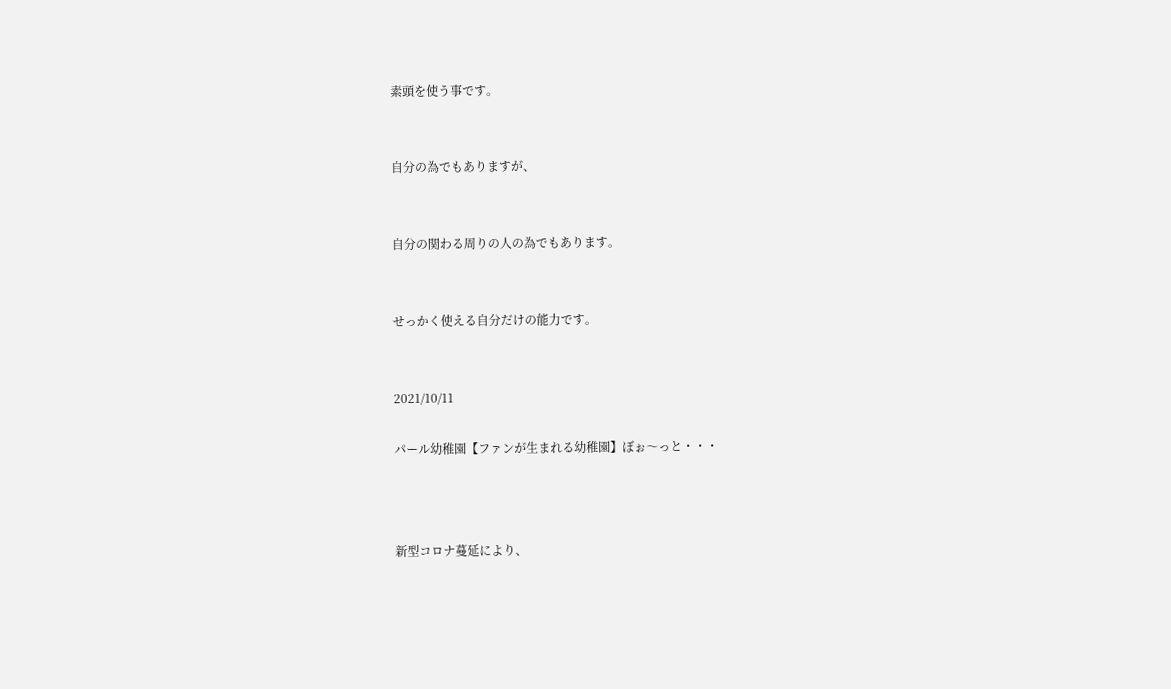素頭を使う事です。


自分の為でもありますが、


自分の関わる周りの人の為でもあります。


せっかく使える自分だけの能力です。


2021/10/11

パール幼稚園【ファンが生まれる幼稚園】ぼぉ〜っと・・・



新型コロナ蔓延により、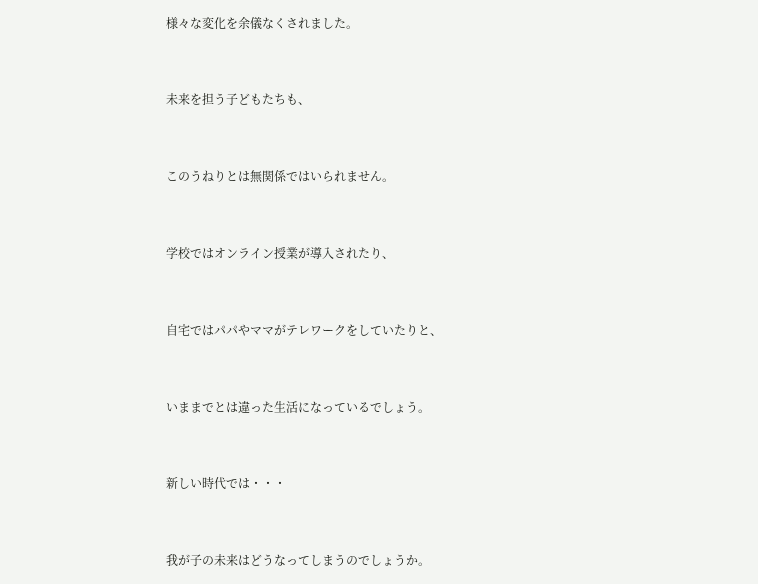様々な変化を余儀なくされました。


未来を担う子どもたちも、


このうねりとは無関係ではいられません。


学校ではオンライン授業が導入されたり、


自宅ではパパやママがテレワークをしていたりと、


いままでとは違った生活になっているでしょう。


新しい時代では・・・


我が子の未来はどうなってしまうのでしょうか。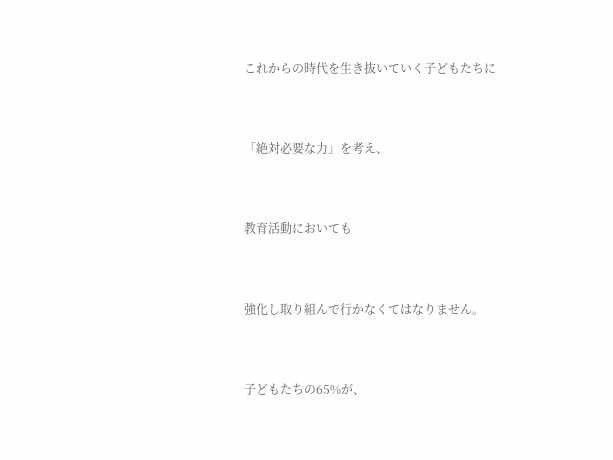これからの時代を生き抜いていく子どもたちに


「絶対必要な力」を考え、


教育活動においても


強化し取り組んで行かなくてはなりません。


子どもたちの65%が、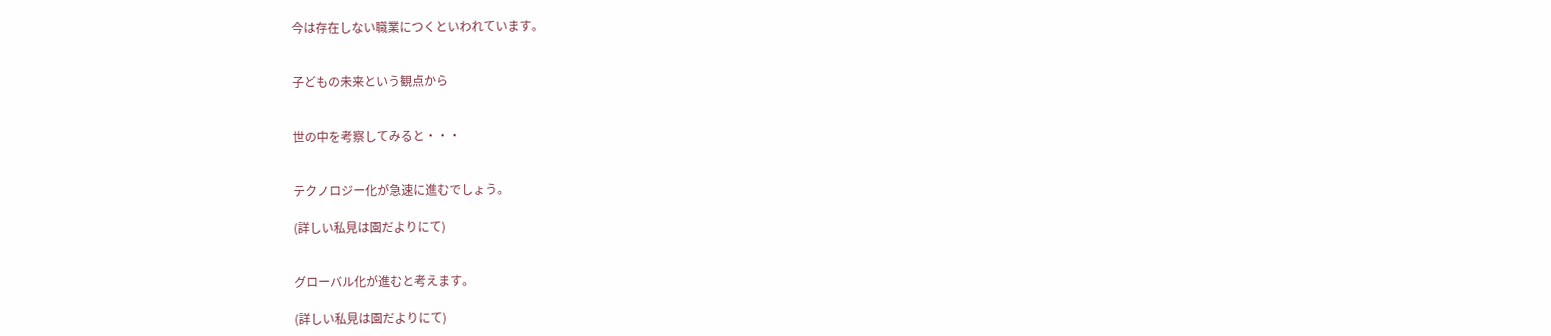今は存在しない職業につくといわれています。


子どもの未来という観点から


世の中を考察してみると・・・


テクノロジー化が急速に進むでしょう。

(詳しい私見は園だよりにて)


グローバル化が進むと考えます。

(詳しい私見は園だよりにて)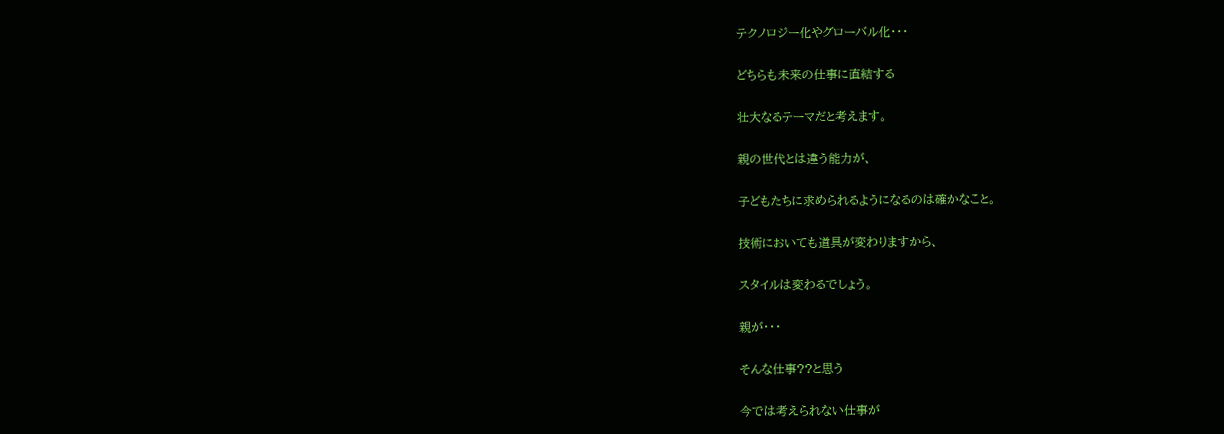テクノロジー化やグローバル化・・・


どちらも未来の仕事に直結する


壮大なるテーマだと考えます。


親の世代とは違う能力が、


子どもたちに求められるようになるのは確かなこと。


技術においても道具が変わりますから、


スタイルは変わるでしょう。


親が・・・


そんな仕事??と思う


今では考えられない仕事が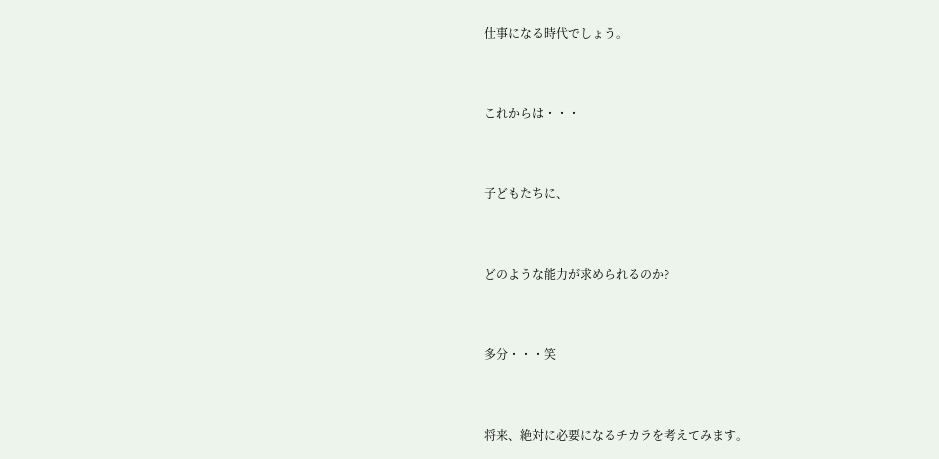仕事になる時代でしょう。


これからは・・・


子どもたちに、


どのような能力が求められるのか?


多分・・・笑


将来、絶対に必要になるチカラを考えてみます。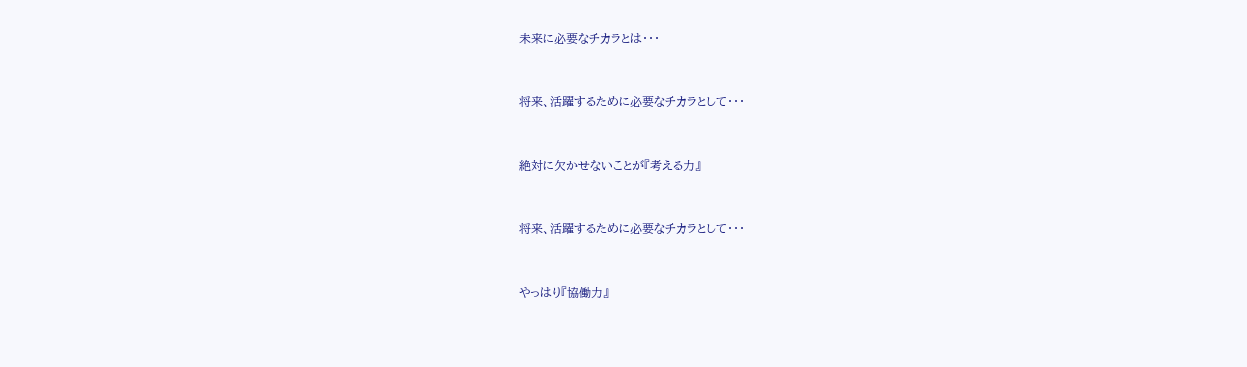未来に必要なチカラとは・・・


将来、活躍するために必要なチカラとして・・・


絶対に欠かせないことが『考える力』


将来、活躍するために必要なチカラとして・・・


やっはり『協働力』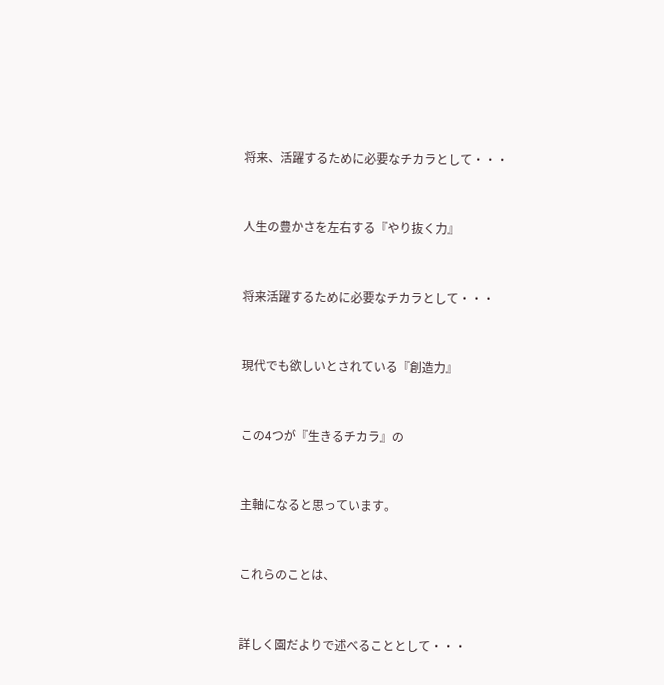将来、活躍するために必要なチカラとして・・・


人生の豊かさを左右する『やり抜く力』


将来活躍するために必要なチカラとして・・・


現代でも欲しいとされている『創造力』


この4つが『生きるチカラ』の


主軸になると思っています。


これらのことは、


詳しく園だよりで述べることとして・・・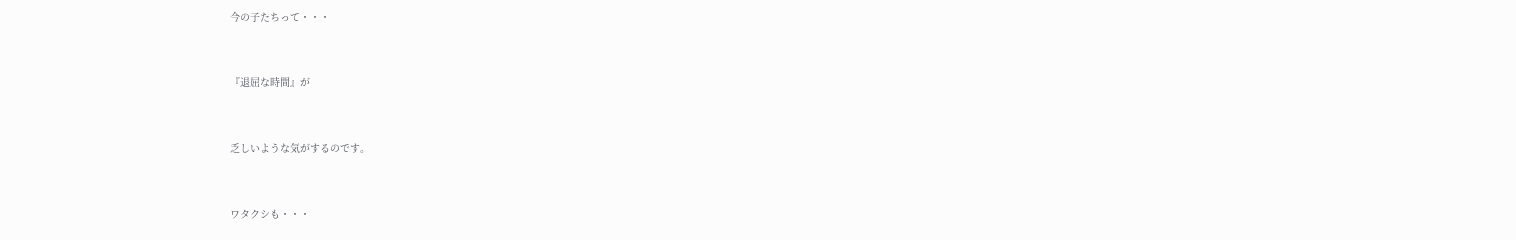今の子たちって・・・


『退屈な時間』が


乏しいような気がするのです。


ワタクシも・・・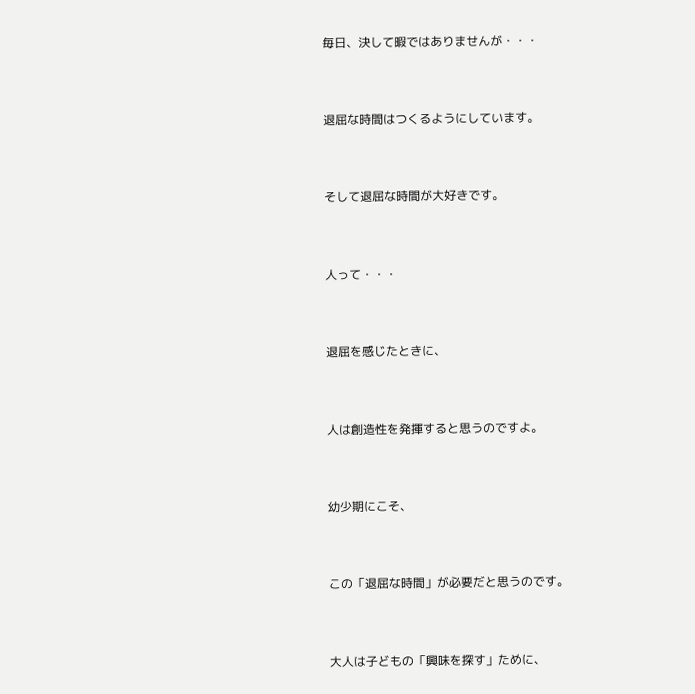毎日、決して暇ではありませんが・・・


退屈な時間はつくるようにしています。


そして退屈な時間が大好きです。


人って・・・


退屈を感じたときに、


人は創造性を発揮すると思うのですよ。


幼少期にこそ、


この「退屈な時間」が必要だと思うのです。


大人は子どもの「興味を探す」ために、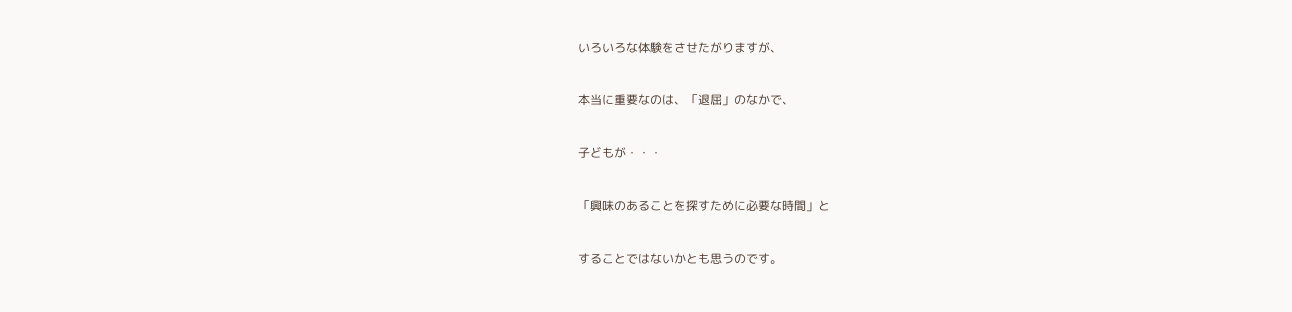いろいろな体験をさせたがりますが、


本当に重要なのは、「退屈」のなかで、


子どもが・・・


「興味のあることを探すために必要な時間」と


することではないかとも思うのです。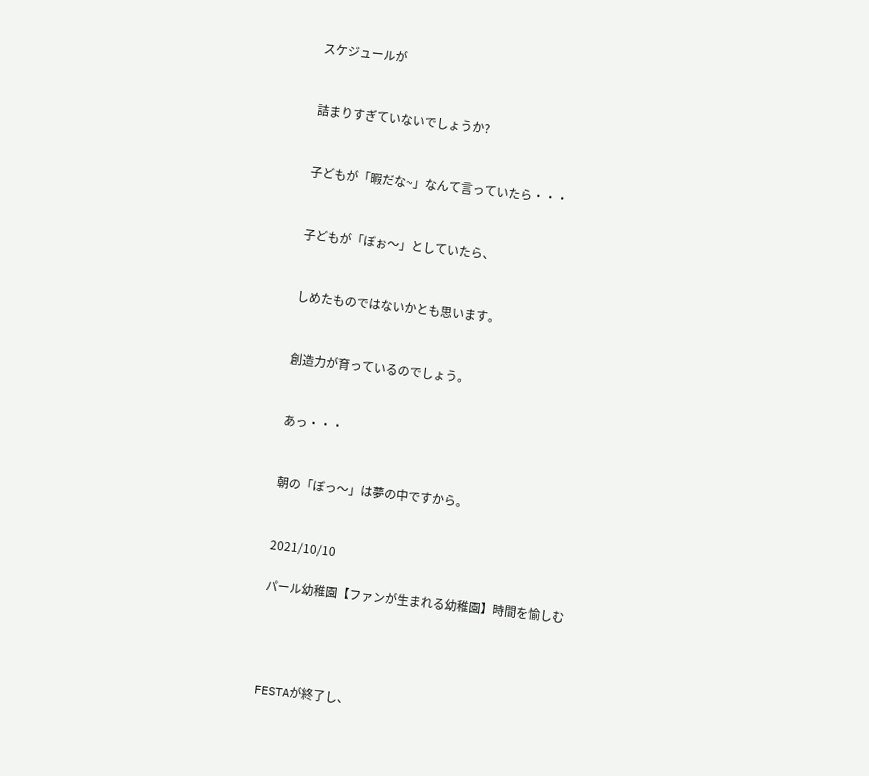スケジュールが


詰まりすぎていないでしょうか?


子どもが「暇だな~」なんて言っていたら・・・


子どもが「ぼぉ〜」としていたら、


しめたものではないかとも思います。


創造力が育っているのでしょう。


あっ・・・


朝の「ぼっ〜」は夢の中ですから。


2021/10/10

パール幼稚園【ファンが生まれる幼稚園】時間を愉しむ




FESTAが終了し、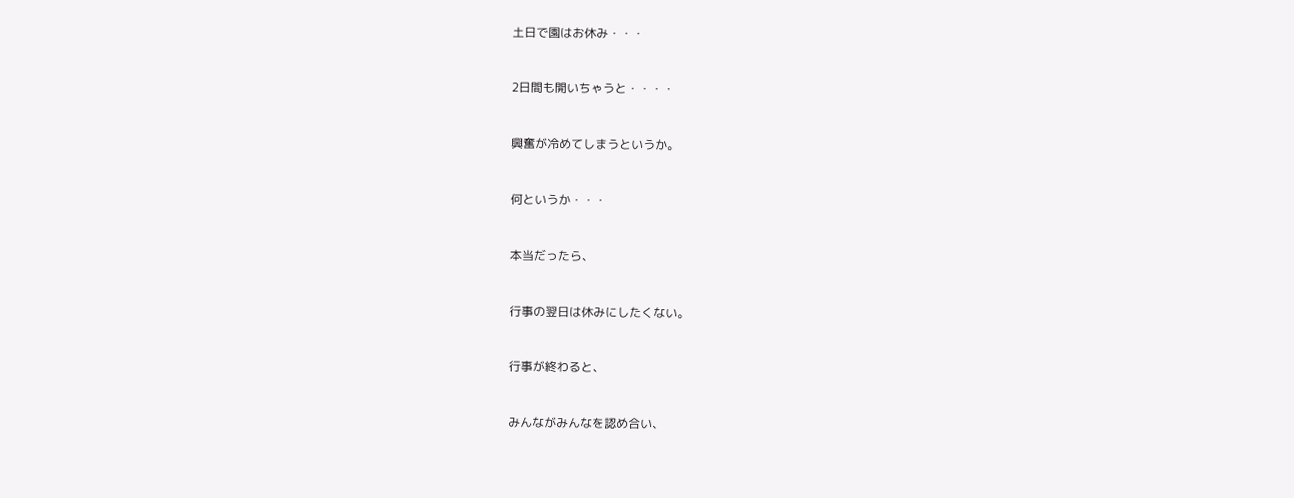土日で園はお休み・・・


2日間も開いちゃうと・・・・


興奮が冷めてしまうというか。


何というか・・・


本当だったら、


行事の翌日は休みにしたくない。


行事が終わると、


みんながみんなを認め合い、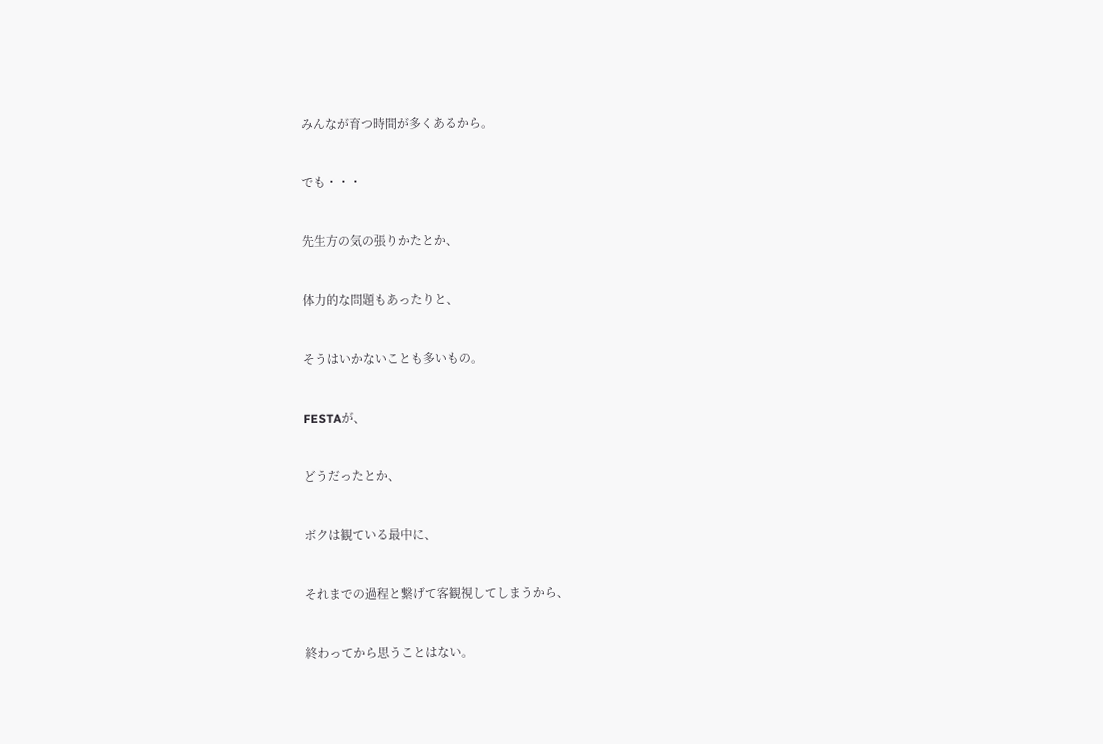みんなが育つ時間が多くあるから。


でも・・・


先生方の気の張りかたとか、


体力的な問題もあったりと、


そうはいかないことも多いもの。


FESTAが、


どうだったとか、


ボクは観ている最中に、


それまでの過程と繋げて客観視してしまうから、


終わってから思うことはない。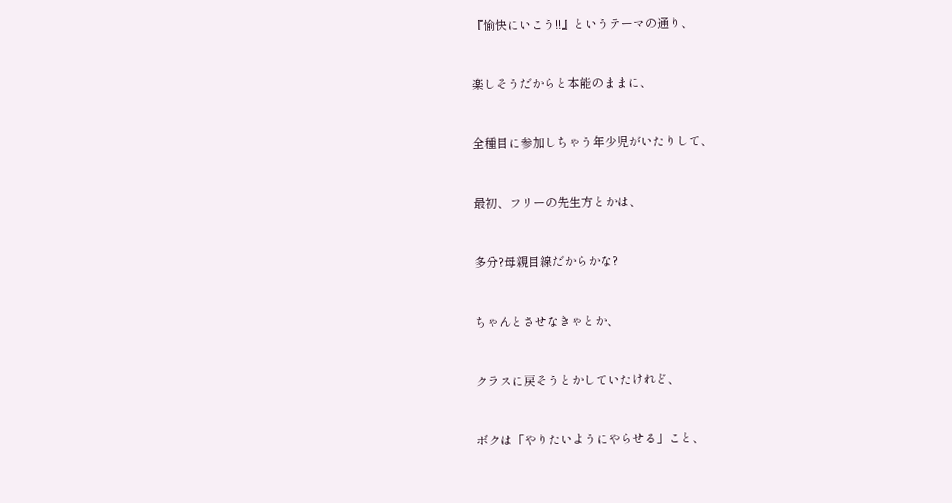『愉快にいこう!!』というテーマの通り、


楽しそうだからと本能のままに、


全種目に参加しちゃう年少児がいたりして、


最初、フリーの先生方とかは、


多分?母親目線だからかな?


ちゃんとさせなきゃとか、


クラスに戻そうとかしていたけれど、


ボクは「やりたいようにやらせる」こと、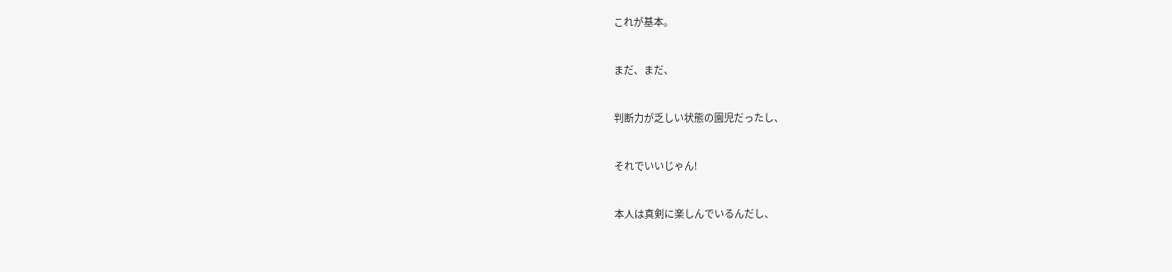これが基本。


まだ、まだ、


判断力が乏しい状態の園児だったし、


それでいいじゃん!


本人は真剣に楽しんでいるんだし、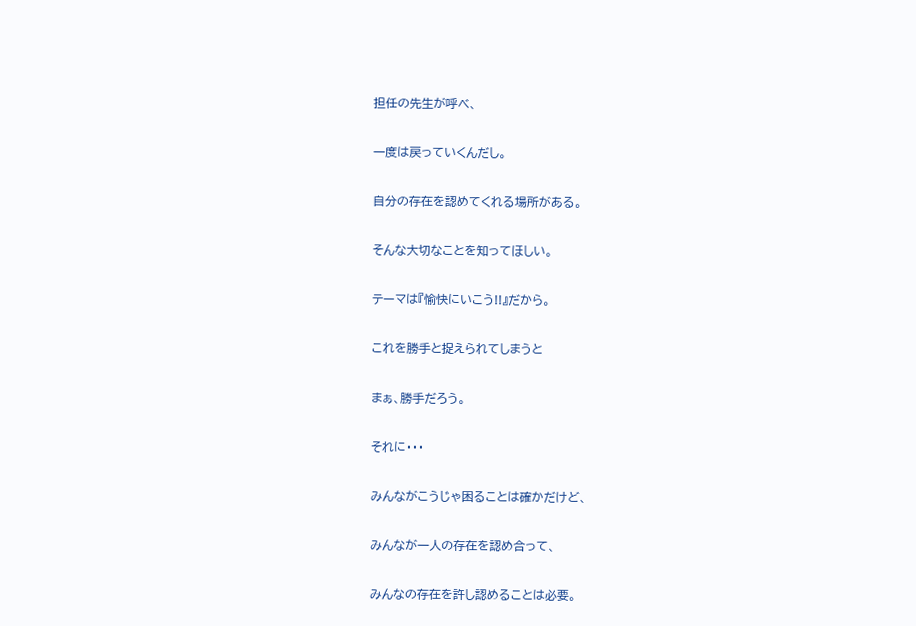担任の先生が呼べ、


一度は戻っていくんだし。


自分の存在を認めてくれる場所がある。


そんな大切なことを知ってほしい。


テーマは『愉快にいこう!!』だから。


これを勝手と捉えられてしまうと


まぁ、勝手だろう。


それに・・・


みんながこうじゃ困ることは確かだけど、


みんなが一人の存在を認め合って、


みんなの存在を許し認めることは必要。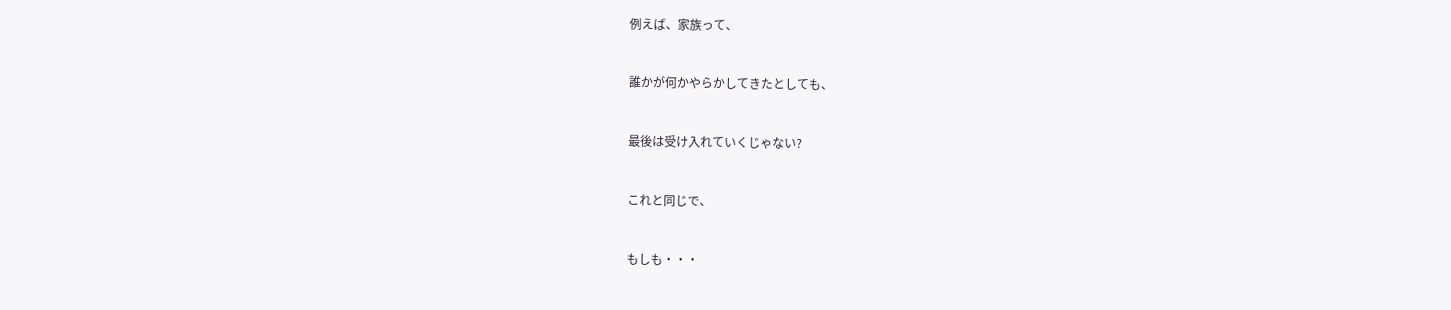例えば、家族って、


誰かが何かやらかしてきたとしても、


最後は受け入れていくじゃない?


これと同じで、


もしも・・・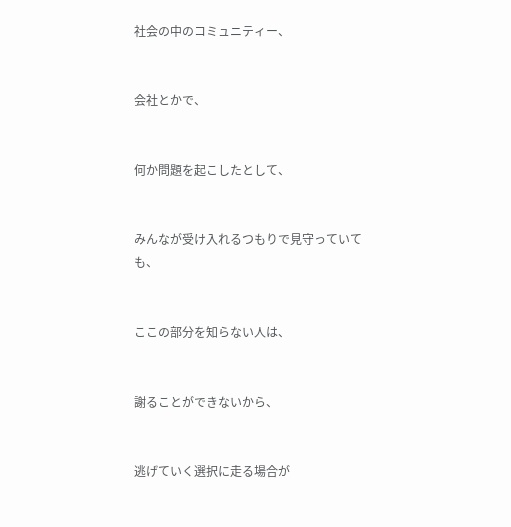社会の中のコミュニティー、


会社とかで、


何か問題を起こしたとして、


みんなが受け入れるつもりで見守っていても、


ここの部分を知らない人は、


謝ることができないから、


逃げていく選択に走る場合が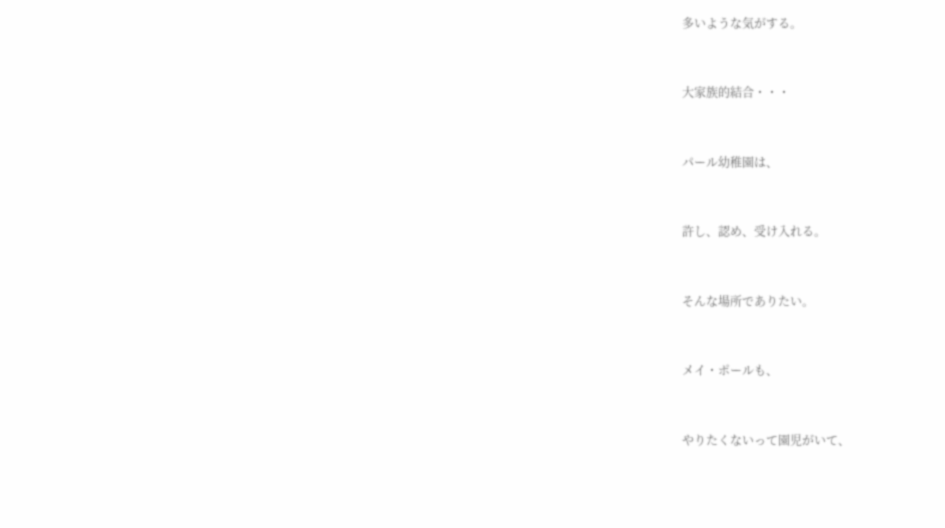多いような気がする。


大家族的結合・・・


パール幼稚園は、


許し、認め、受け入れる。


そんな場所でありたい。


メイ・ポールも、


やりたくないって園児がいて、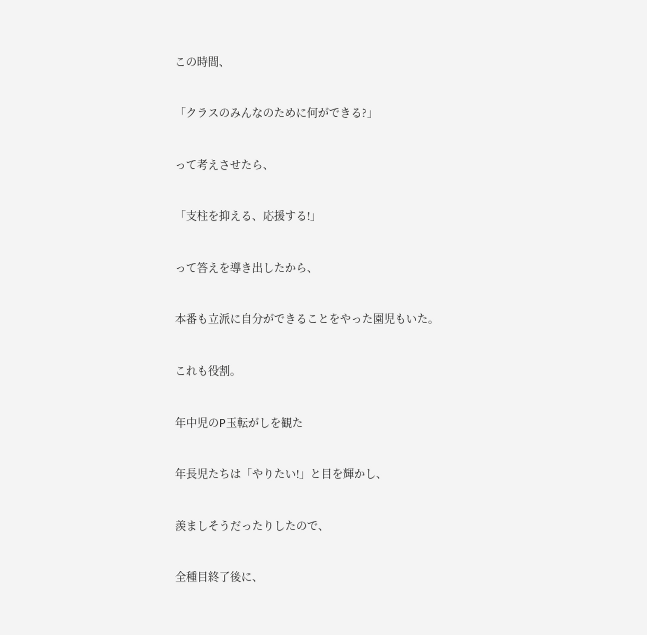この時間、


「クラスのみんなのために何ができる?」


って考えさせたら、


「支柱を抑える、応援する!」


って答えを導き出したから、


本番も立派に自分ができることをやった園児もいた。


これも役割。


年中児のP玉転がしを観た


年長児たちは「やりたい!」と目を輝かし、


羨ましそうだったりしたので、


全種目終了後に、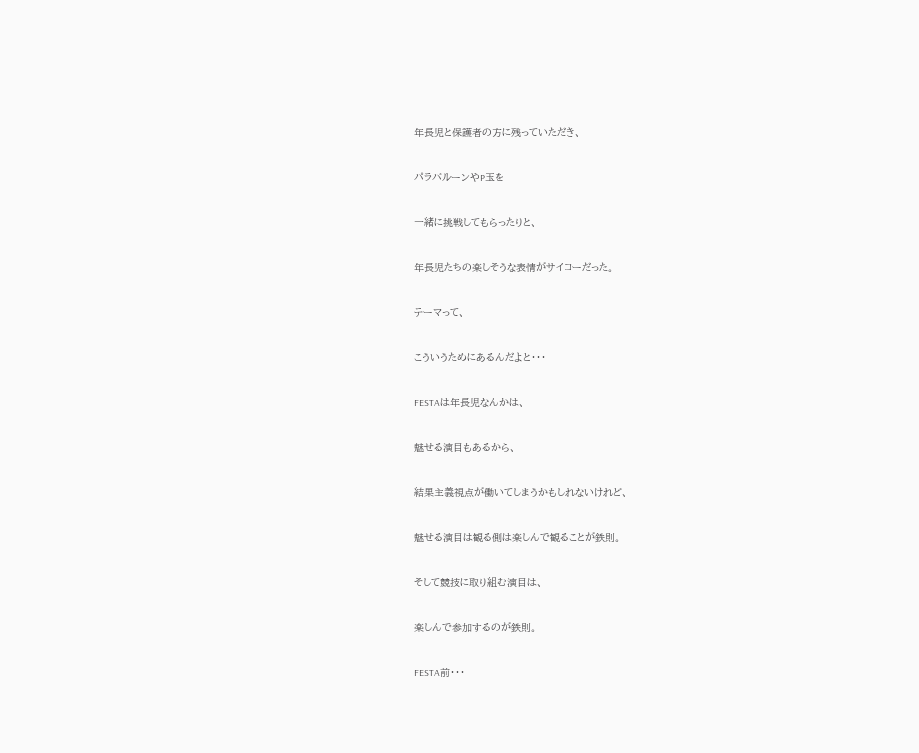年長児と保護者の方に残っていただき、


パラバルーンやP玉を


一緒に挑戦してもらったりと、


年長児たちの楽しそうな表情がサイコーだった。


テーマって、


こういうためにあるんだよと・・・


FESTAは年長児なんかは、


魅せる演目もあるから、


結果主義視点が働いてしまうかもしれないけれど、


魅せる演目は観る側は楽しんで観ることが鉄則。


そして競技に取り組む演目は、


楽しんで参加するのが鉄則。


FESTA前・・・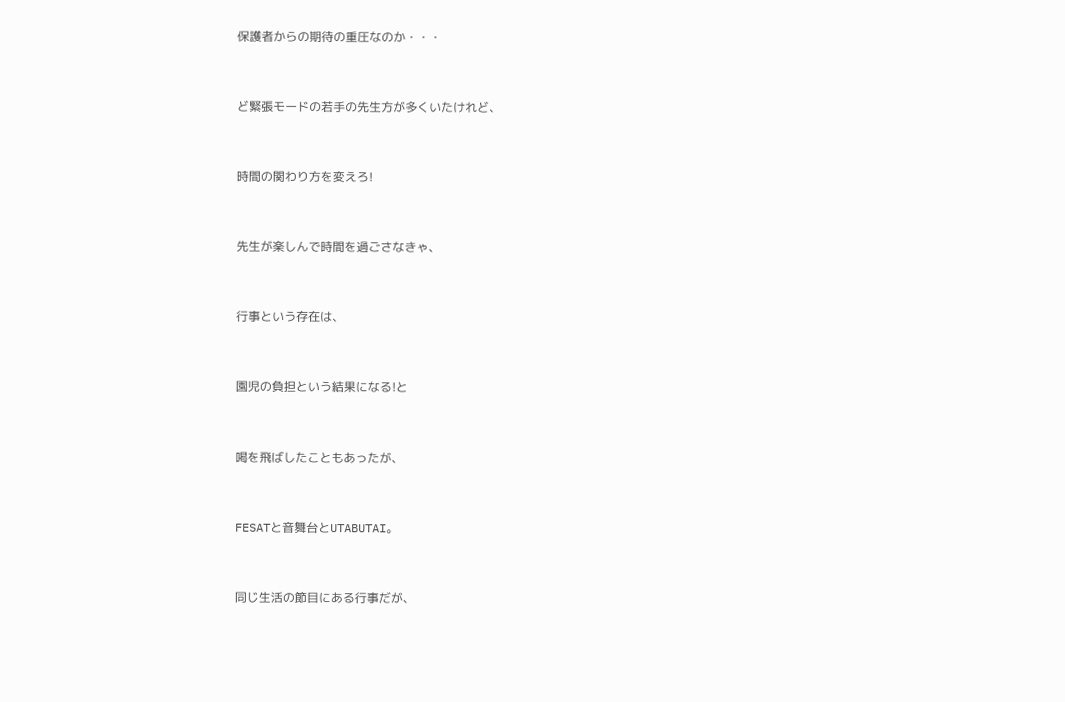保護者からの期待の重圧なのか・・・


ど緊張モードの若手の先生方が多くいたけれど、


時間の関わり方を変えろ!


先生が楽しんで時間を過ごさなきゃ、


行事という存在は、


園児の負担という結果になる!と


喝を飛ばしたこともあったが、


FESATと音舞台とUTABUTAI。


同じ生活の節目にある行事だが、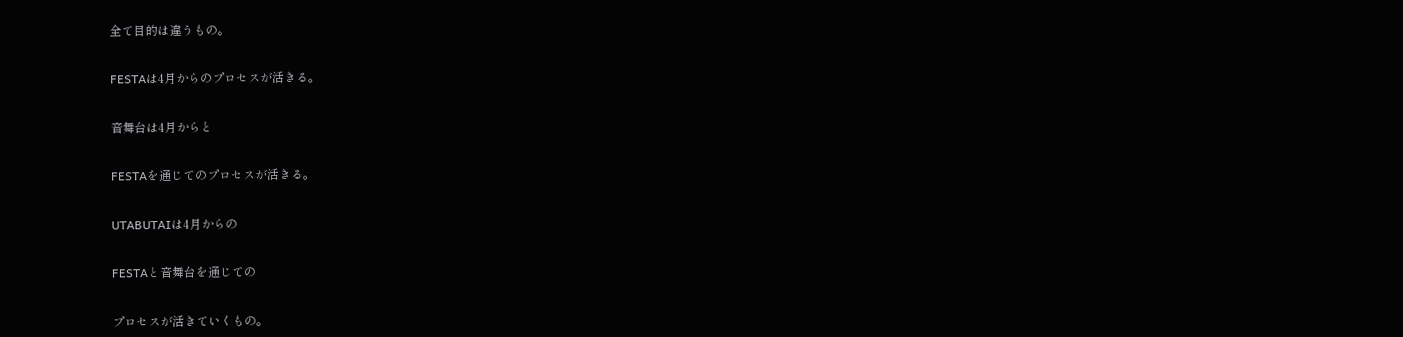全て目的は違うもの。


FESTAは4月からのプロセスが活きる。


音舞台は4月からと


FESTAを通じてのプロセスが活きる。


UTABUTAIは4月からの


FESTAと音舞台を通じての


プロセスが活きていくもの。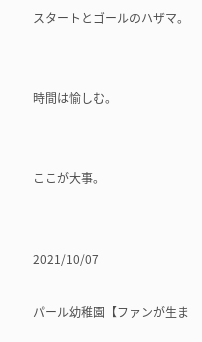スタートとゴールのハザマ。


時間は愉しむ。


ここが大事。


2021/10/07

パール幼稚園【ファンが生ま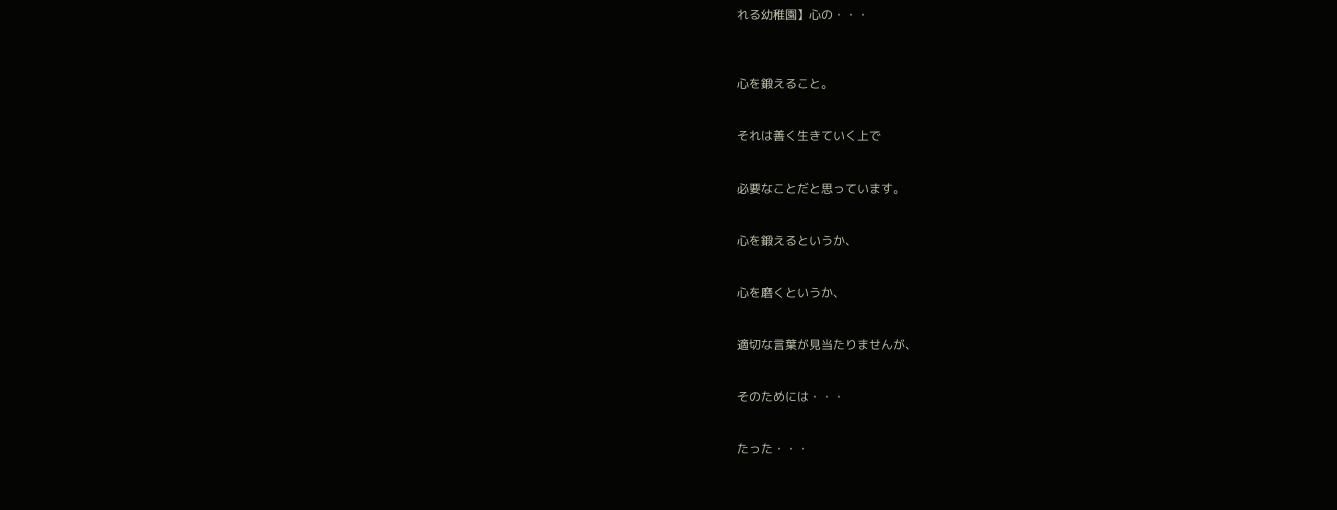れる幼稚園】心の・・・



心を鍛えること。


それは善く生きていく上で


必要なことだと思っています。


心を鍛えるというか、


心を磨くというか、


適切な言葉が見当たりませんが、


そのためには・・・


たった・・・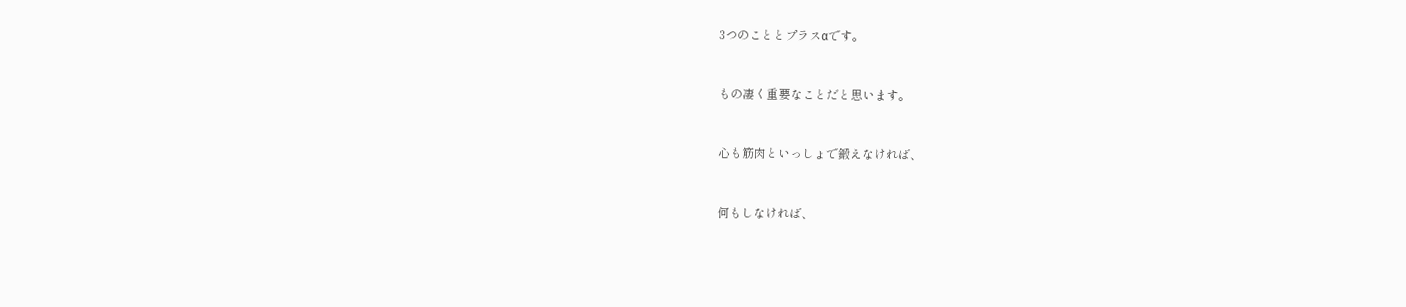3つのこととプラスαです。


もの凄く重要なことだと思います。


心も筋肉といっしょで鍛えなければ、


何もしなければ、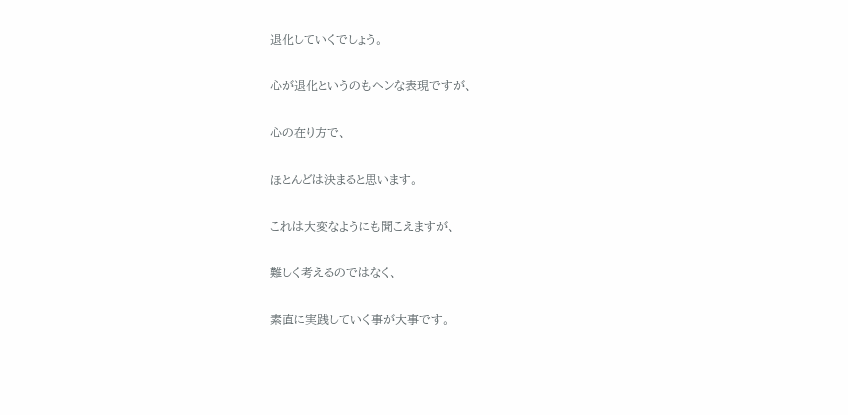退化していくでしょう。


心が退化というのもヘンな表現ですが、


心の在り方で、


ほとんどは決まると思います。


これは大変なようにも聞こえますが、


難しく考えるのではなく、


素直に実践していく事が大事です。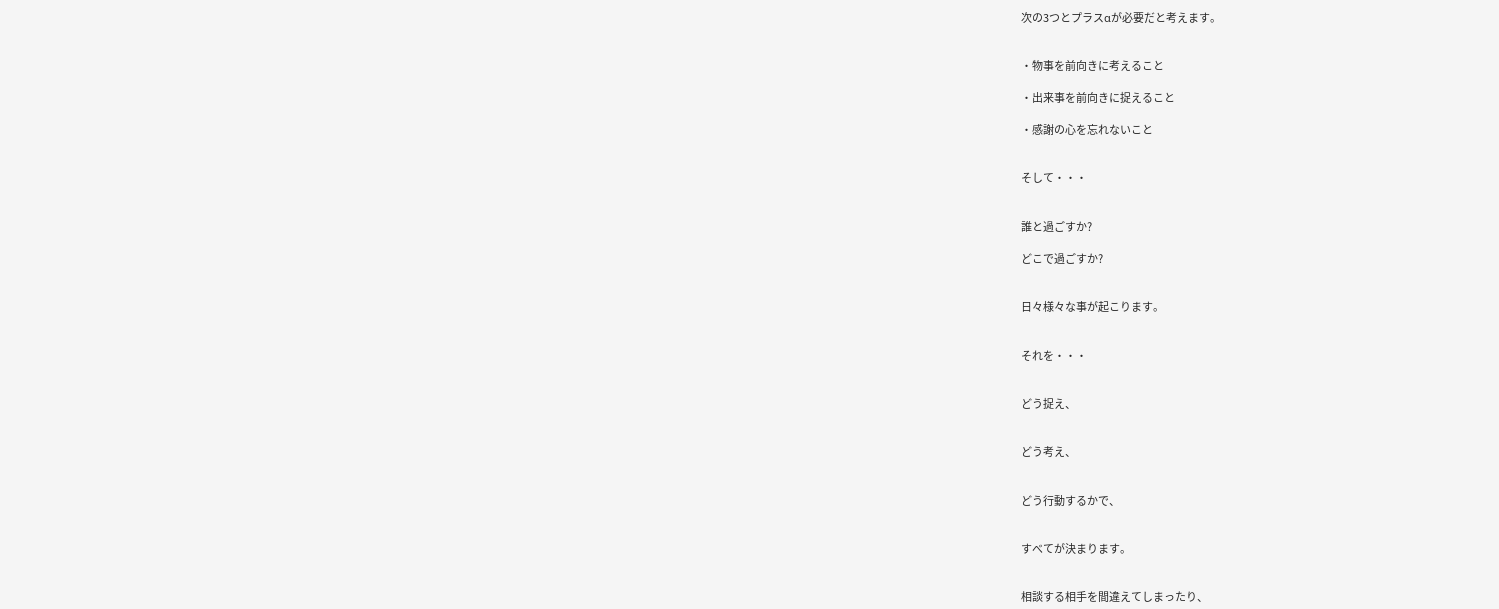次の3つとプラスαが必要だと考えます。


・物事を前向きに考えること

・出来事を前向きに捉えること

・感謝の心を忘れないこと


そして・・・


誰と過ごすか?

どこで過ごすか?


日々様々な事が起こります。


それを・・・


どう捉え、


どう考え、


どう行動するかで、


すべてが決まります。


相談する相手を間違えてしまったり、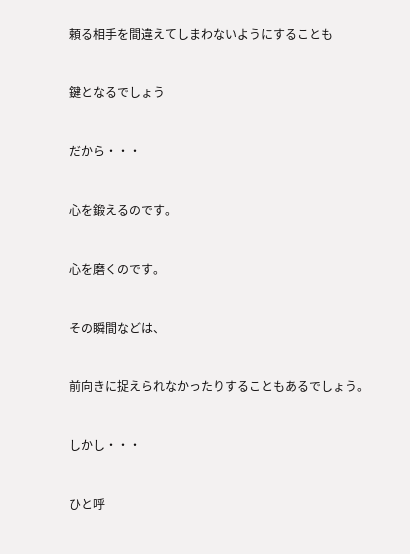頼る相手を間違えてしまわないようにすることも


鍵となるでしょう


だから・・・


心を鍛えるのです。


心を磨くのです。


その瞬間などは、


前向きに捉えられなかったりすることもあるでしょう。


しかし・・・


ひと呼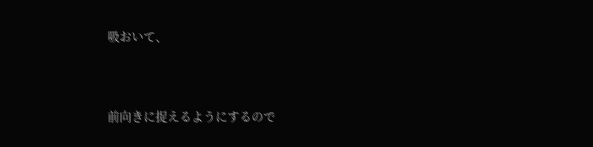吸おいて、


前向きに捉えるようにするので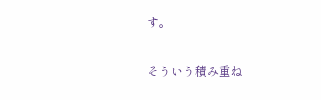す。


そういう積み重ね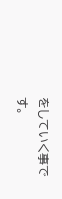をしていく事です。